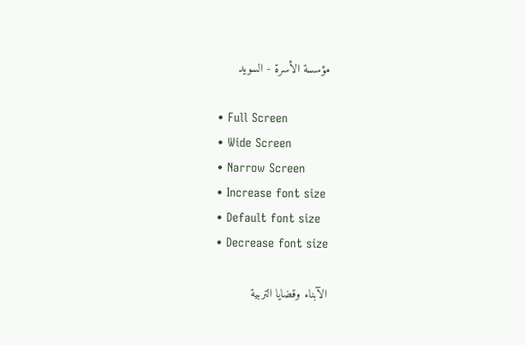مؤسسة الأسرة - السويد

  • Full Screen
  • Wide Screen
  • Narrow Screen
  • Increase font size
  • Default font size
  • Decrease font size

الآبناء وقضايا التربية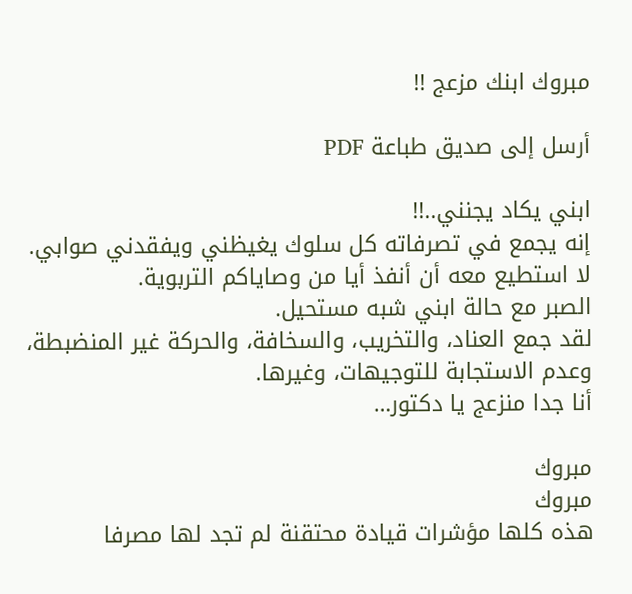مبروك ابنك مزعج !!

أرسل إلى صديق طباعة PDF

ابني يكاد يجنني..!!
إنه يجمع في تصرفاته كل سلوك يغيظني ويفقدني صوابي.
لا استطيع معه أن أنفذ أيا من وصاياكم التربوية.
الصبر مع حالة ابني شبه مستحيل.
لقد جمع العناد، والتخريب، والسخافة، والحركة غير المنضبطة، وعدم الاستجابة للتوجيهات، وغيرها.
أنا جدا منزعج يا دكتور…

مبروك
مبروك
هذه كلها مؤشرات قيادة محتقنة لم تجد لها مصرفا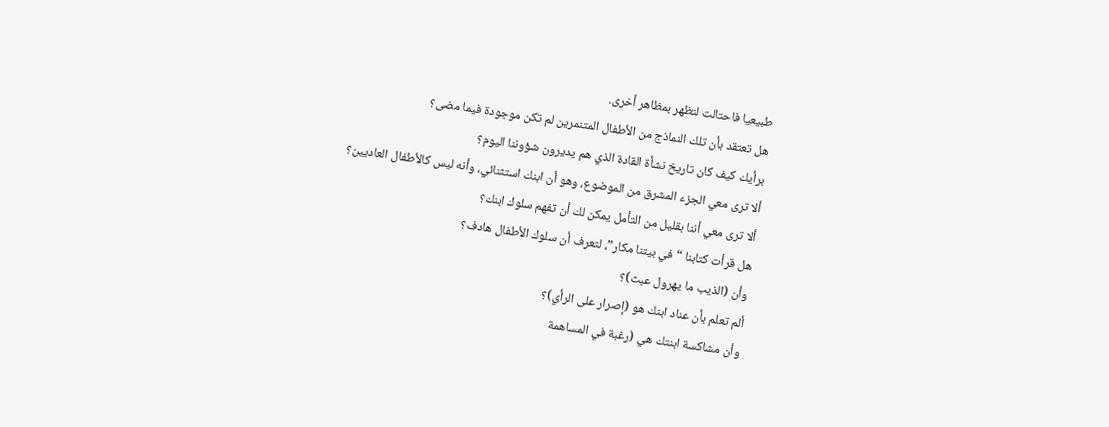طبيعيا فاحتالت لتظهر بمظاهر أخرى.
هل تعتقد بأن تلك النماذج من الأطفال المتنمرين لم تكن موجودة فيما مضى؟
برأيك كيف كان تاريخ نشأة القادة الذي هم يديرون شؤوننا اليوم؟
ألا ترى معي الجزء المشرق من الموضوع، وهو أن ابنك استثنائي، وأنه ليس كالأطفال العاديين؟
ألا ترى معي أننا بقليل من التأمل يمكن لك أن تفهم سلوك ابنك؟
هل قرأت كتابنا “في بيتنا مكار”، لتعرف أن سلوك الأطفال هادف؟
وأن (الذيب ما يهرول عبث)؟
ألم تعلم بأن عناد ابنك هو (إصرار على الرأي)؟
وأن مشاكسة ابنتك هي (رغبة في المساهمة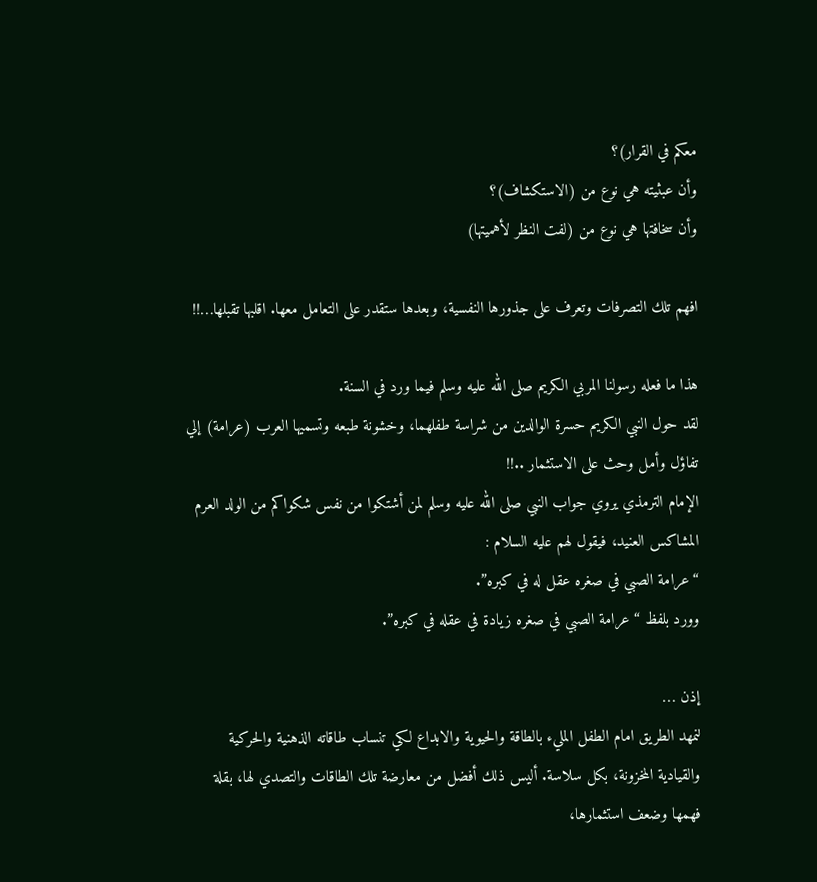معكم في القرار)؟
وأن عبثيته هي نوع من (الاستكشاف)؟
وأن سخافتها هي نوع من (لفت النظر لأهميتها)

افهم تلك التصرفات وتعرف على جذورها النفسية، وبعدها ستقدر على التعامل معها. اقلبها تقبلها…!!

هذا ما فعله رسولنا المربي الكريم صلى الله عليه وسلم فيما ورد في السنة.
لقد حول النبي الكريم حسرة الوالدين من شراسة طفلهما، وخشونة طبعه وتسميها العرب (عرامة) إلي تفاؤل وأمل وحث على الاستثمار ..!!
الإمام الترمذي يروي جواب النبي صلى الله عليه وسلم لمن أشتكوا من نفس شكواكم من الولد العرم المشاكس العنيد، فيقول لهم عليه السلام :
“عرامة الصبي في صغره عقل له في كبره”.
وورد بلفظ “عرامة الصبي في صغره زيادة في عقله في كبره”.

إذن …
لنمهد الطريق امام الطفل المليء بالطاقة والحيوية والابداع لكي تنساب طاقاته الذهنية والحركية والقيادية المخزونة، بكل سلاسة. أليس ذلك أفضل من معارضة تلك الطاقات والتصدي لها، بقلة فهمها وضعف استثمارها،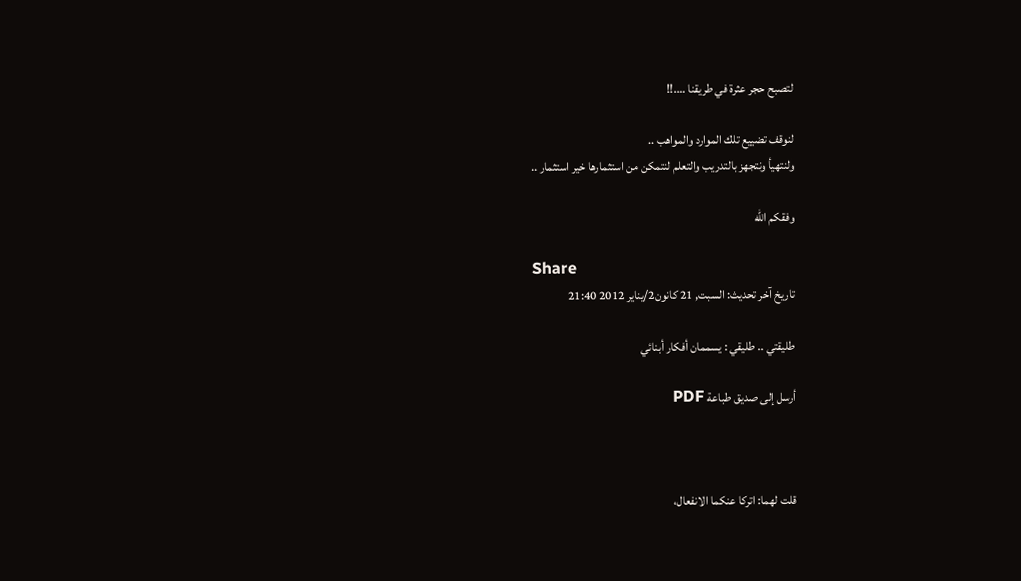لتصبح حجر عثرة في طريقنا ….!!

لنوقف تضييع تلك الموارد والمواهب ..
ولنتهيأ ونتجهز بالتدريب والتعلم لنتمكن من استثمارها خير استثمار ..

وفقكم الله

Share
تاريخ آخر تحديث: السبت, 21 كانون2/يناير 2012 21:40

طليقتي .. طليقي : يسممان أفكار أبنائي

أرسل إلى صديق طباعة PDF



قلت لهما: اتركا عنكما الانفعال،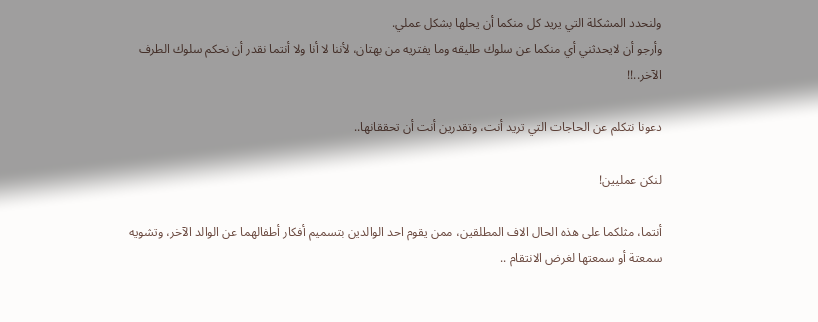ولنحدد المشكلة التي يريد كل منكما أن يحلها بشكل عملي.
وأرجو أن لايحدثني أي منكما عن سلوك طليقه وما يفتريه من بهتان، لأننا لا أنا ولا أنتما نقدر أن نحكم سلوك الطرف الآخر..!!

دعونا نتكلم عن الحاجات التي تريد أنت، وتقدرين أنت أن تحققانها..

لنكن عمليين!

أنتما، مثلكما على هذه الحال الاف المطلقين، ممن يقوم احد الوالدين بتسميم أفكار أطفالهما عن الوالد الآخر، وتشويه سمعتة أو سمعتها لغرض الانتقام ..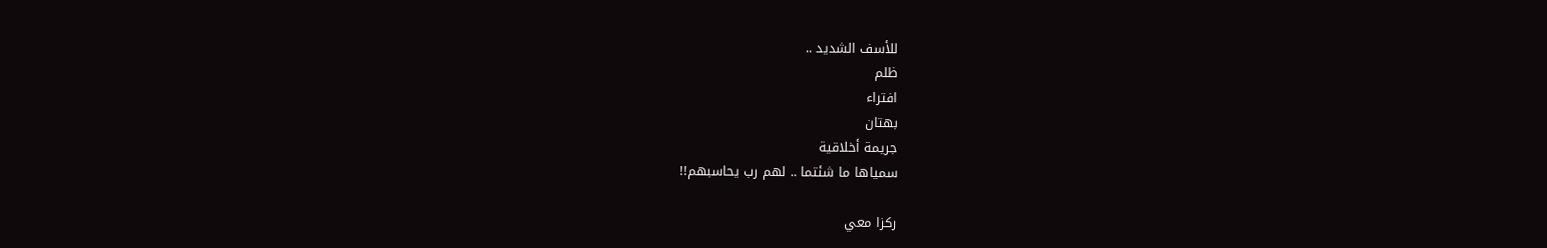للأسف الشديد ..
ظلم
افتراء
بهتان
جريمة أخلاقية
سمياها ما شئتما .. لهم رب يحاسبهم!!

ركزا معي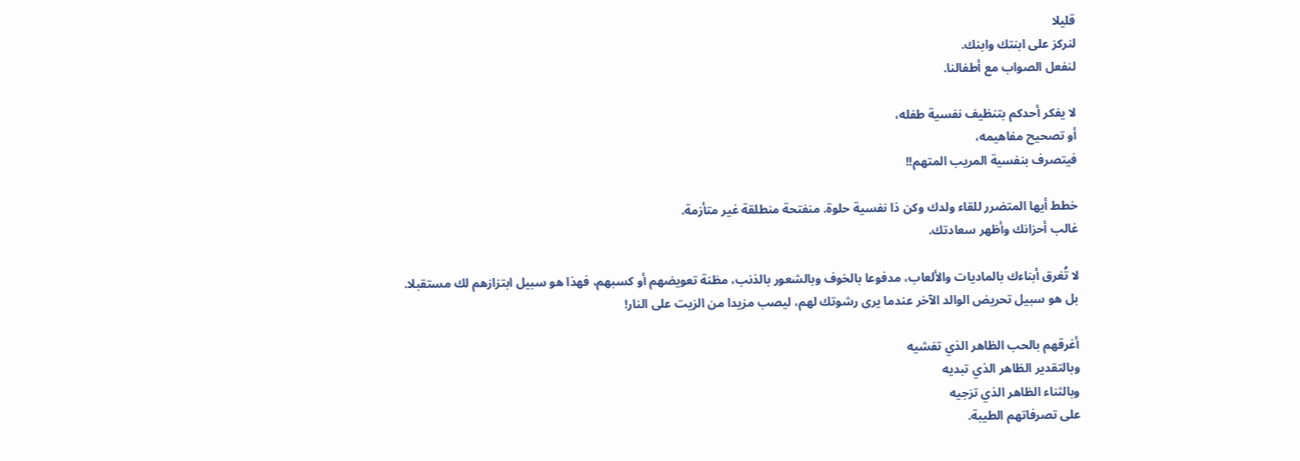قليلا
لنركز على ابنتك وابنك.
لنفعل الصواب مع أطفالنا.

لا يفكر أحدكم بتنظيف نفسية طفله،
أو تصحيح مفاهيمه،
فيتصرف بنفسية المريب المتهم!!

خطط أيها المتضرر للقاء ولدك وكن ذا نفسية حلوة. منفتحة منطلقة غير متأزمة.
غالب أحزانك وأظهر سعادتك.

لا تُغرق أبناءك بالماديات والألعاب، مدفوعا بالخوف وبالشعور بالذنب، مظنة تعويضهم أو كسبهم، فهذا هو سبيل ابتزازهم لك مستقبلا.
بل هو سبيل تحريض الوالد الآخر عندما يرى رشوتك لهم، ليصب مزيدا من الزيت على النار!

أغرقهم بالحب الظاهر الذي تفشيه
وبالتقدير الظاهر الذي تبديه
وبالثناء الظاهر الذي تزجيه
على تصرفاتهم الطيبة.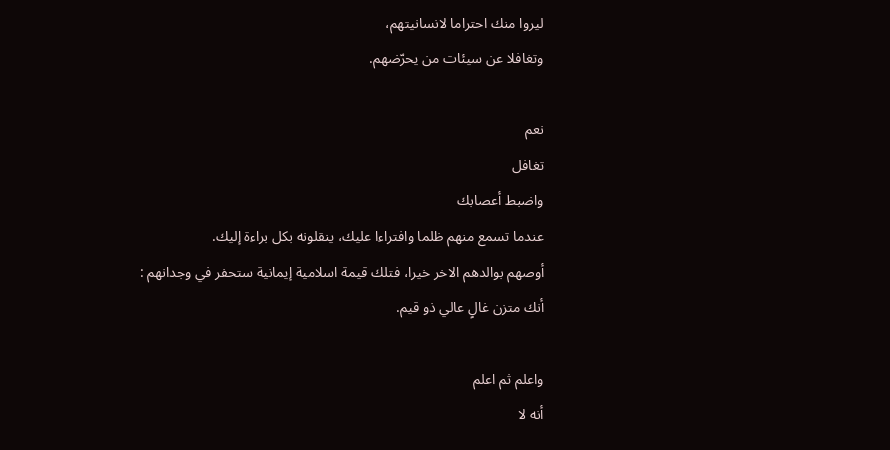ليروا منك احتراما لانسانيتهم،
وتغافلا عن سيئات من يحرّضهم.

نعم
تغافل
واضبط أعصابك
عندما تسمع منهم ظلما وافتراءا عليك، ينقلونه بكل براءة إليك.
أوصهم بوالدهم الاخر خيرا، فتلك قيمة اسلامية إيمانية ستحفر في وجدانهم :
أنك متزن غالٍ عالي ذو قيم.

واعلم ثم اعلم
أنه لا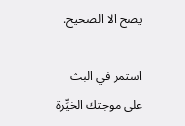يصح الا الصحيح.

استمر في البث على موجتك الخيِّرة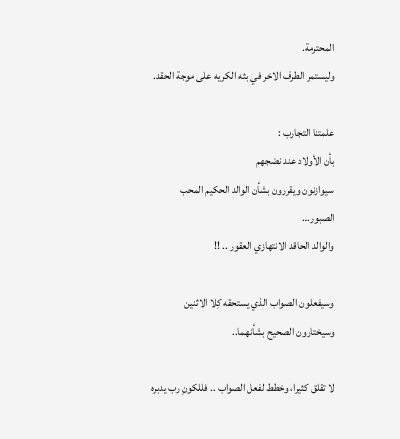المحترمة.
وليستمر الطرف الاخر في بثه الكريه على موجة الحقد.

علمتنا التجارب :
بأن الأولاد عند نضجهم
سيوازنون ويقررون بشأن الوالد الحكيم المحب الصبور…
والوالد الحاقد الانتهازي العقور .. !!

وسيفعلون الصواب الذي يستحقه كِلا الاثنين وسيختارون الصحيح بشأنهما..

لا تقلق كثيرا، وخطط لفعل الصواب .. فللكونِ رب يدبره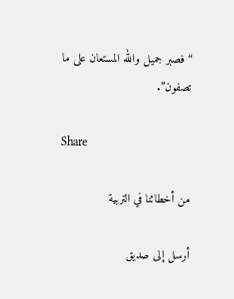“فصبر جميل والله المستعان على ما تصفون”.

Share

من أخطائنا في التربية

أرسل إلى صديق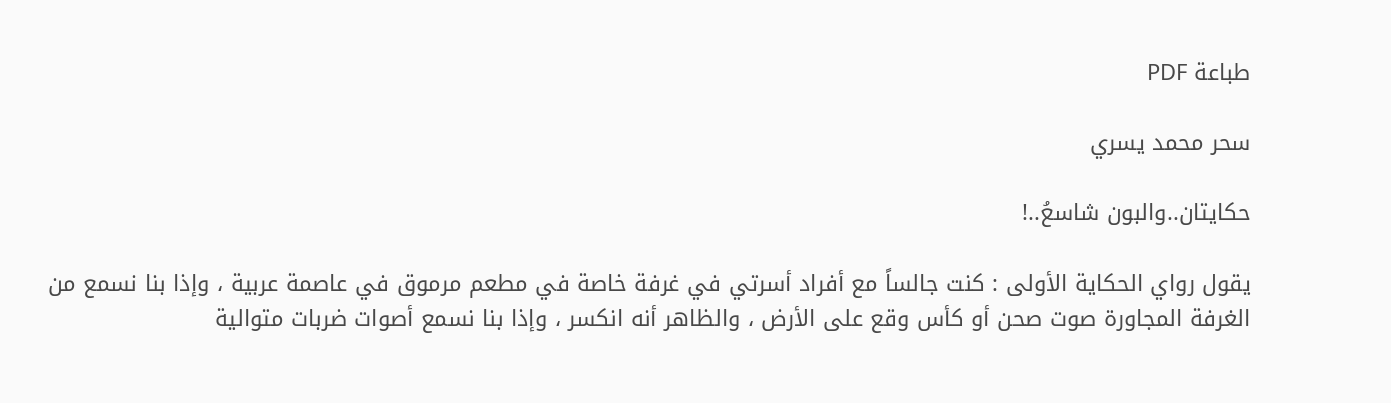طباعة PDF

سحر محمد يسري

حكايتان..والبون شاسعُ..!

يقول رواي الحكاية الأولى : كنت جالساً مع أفراد أسرتي في غرفة خاصة في مطعم مرموق في عاصمة عربية ، وإذا بنا نسمع من الغرفة المجاورة صوت صحن أو كأس وقع على الأرض ، والظاهر أنه انكسر ، وإذا بنا نسمع أصوات ضربات متوالية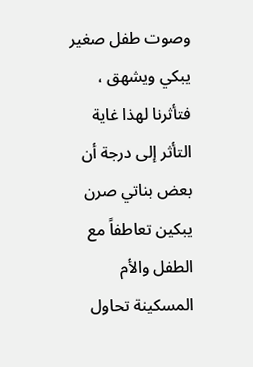وصوت طفل صغير يبكي ويشهق ، فتأثرنا لهذا غاية التأثر إلى درجة أن بعض بناتي صرن يبكين تعاطفاً مع الطفل والأم المسكينة تحاول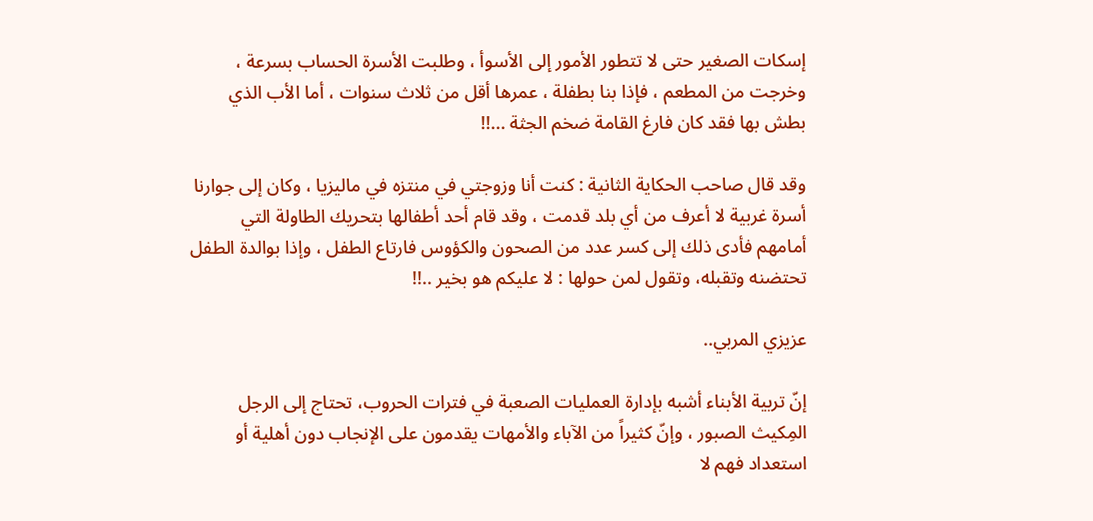إسكات الصغير حتى لا تتطور الأمور إلى الأسوأ ، وطلبت الأسرة الحساب بسرعة ، وخرجت من المطعم ، فإذا بنا بطفلة ، عمرها أقل من ثلاث سنوات ، أما الأب الذي بطش بها فقد كان فارغ القامة ضخم الجثة ...!!

وقد قال صاحب الحكاية الثانية : كنت أنا وزوجتي في منتزه في ماليزيا ، وكان إلى جوارنا أسرة غربية لا أعرف من أي بلد قدمت ، وقد قام أحد أطفالها بتحريك الطاولة التي أمامهم فأدى ذلك إلى كسر عدد من الصحون والكؤوس فارتاع الطفل ، وإذا بوالدة الطفل تحتضنه وتقبله، وتقول لمن حولها : لا عليكم هو بخير ..!!

عزيزي المربي..

إنّ تربية الأبناء أشبه بإدارة العمليات الصعبة في فترات الحروب، تحتاج إلى الرجل المِكيث الصبور ، وإنّ كثيراً من الآباء والأمهات يقدمون على الإنجاب دون أهلية أو استعداد فهم لا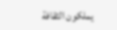يملكون الثقافة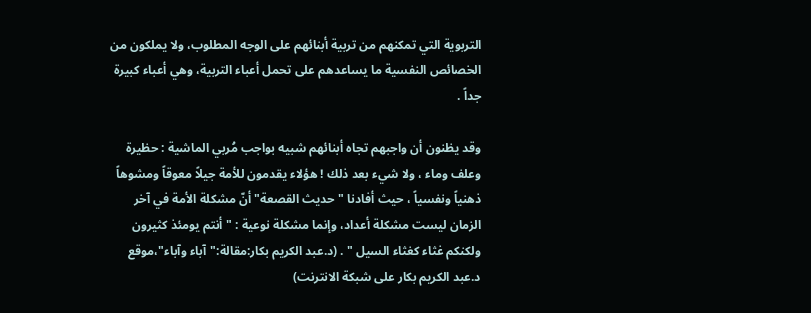التربوية التي تمكنهم من تربية أبنائهم على الوجه المطلوب، ولا يملكون من الخصائص النفسية ما يساعدهم على تحمل أعباء التربية، وهي أعباء كبيرة جداً .

وقد يظنون أن واجبهم تجاه أبنائهم شبيه بواجب مُربي الماشية : حظيرة وعلف وماء ، ولا شيء بعد ذلك ! هؤلاء يقدمون للأمة جيلاً معوقاً ومشوهاً ذهنياً ونفسياً ، حيث أفادنا "حديث القصعة" أنّ مشكلة الأمة في آخر الزمان ليست مشكلة أعداد، وإنما مشكلة نوعية : " أنتم يومئذ كثيرون ولكنكم غثاء كغثاء السيل " . (د.عبد الكريم بكار:مقالة:"آباء وآباء"،موقع د.عبد الكريم بكار على شبكة الانترنت)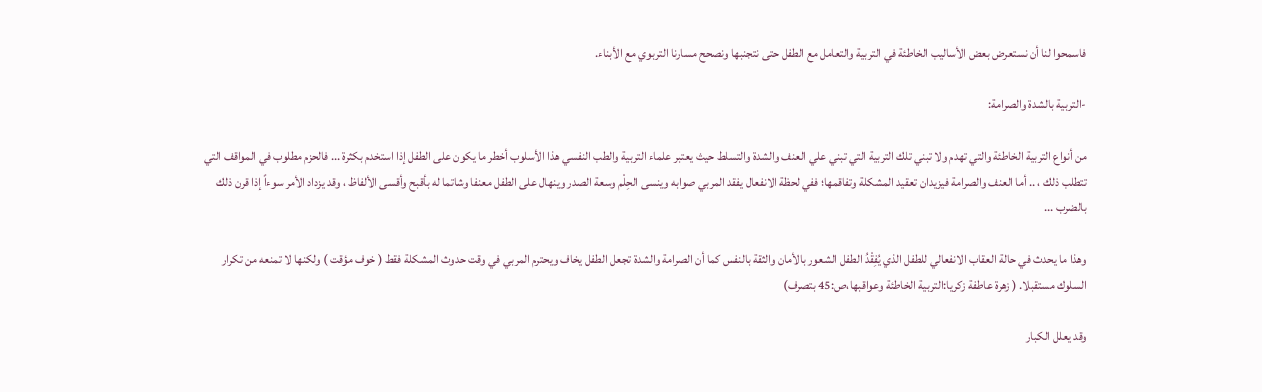فاسمحوا لنا أن نستعرض بعض الأساليب الخاطئة في التربية والتعامل مع الطفل حتى نتجنبها ونصحح مسارنا التربوي مع الأبناء.

-التربية بالشدة والصرامة:

من أنواع التربية الخاطئة والتي تهدم ولا تبني تلك التربية التي تبني علي العنف والشدة والتسلط حيث يعتبر علماء التربية والطب النفسي هذا الأسلوب أخطر ما يكون على الطفل إذا استخدم بكثرة ... فالحزم مطلوب في المواقف التي تتطلب ذلك ، .. أما العنف والصرامة فيزيدان تعقيد المشكلة وتفاقمها؛ ففي لحظة الانفعال يفقد المربي صوابه وينسى الحِلْم وسعة الصدر وينهال على الطفل معنفا وشاتما له بأقبح وأقسى الألفاظ ، وقد يزداد الأمر سوءاً إذا قرن ذلك بالضرب ...

وهذا ما يحدث في حالة العقاب الانفعالي للطفل الذي يُفِقْدُ الطفل الشعور بالأمان والثقة بالنفس كما أن الصرامة والشدة تجعل الطفل يخاف ويحترم المربي في وقت حدوث المشكلة فقط ( خوف مؤقت ) ولكنها لا تمنعه من تكرار السلوك مستقبلا. ( زهرة عاطفة زكريا:التربية الخاطئة وعواقبها،ص:45 بتصرف)

وقد يعلل الكبار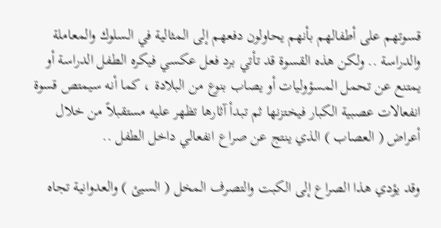قسوتهم على أطفالهم بأنهم يحاولون دفعهم إلى المثالية في السلوك والمعاملة والدراسة .. ولكن هذه القسوة قد تأتي برد فعل عكسي فيكره الطفل الدراسة أو يمتنع عن تحمل المسؤوليات أو يصاب بنوع من البلادة ، كما أنه سيمتص قسوة انفعالات عصبية الكبار فيختزنها ثم تبدأ آثارها تظهر عليه مستقبلاً من خلال أعراض ( العصاب ) الذي ينتج عن صراع انفعالي داخل الطفل ..

وقد يؤدي هذا الصراع إلى الكبت والتصرف المخل ( السيئ ) والعدوانية تجاه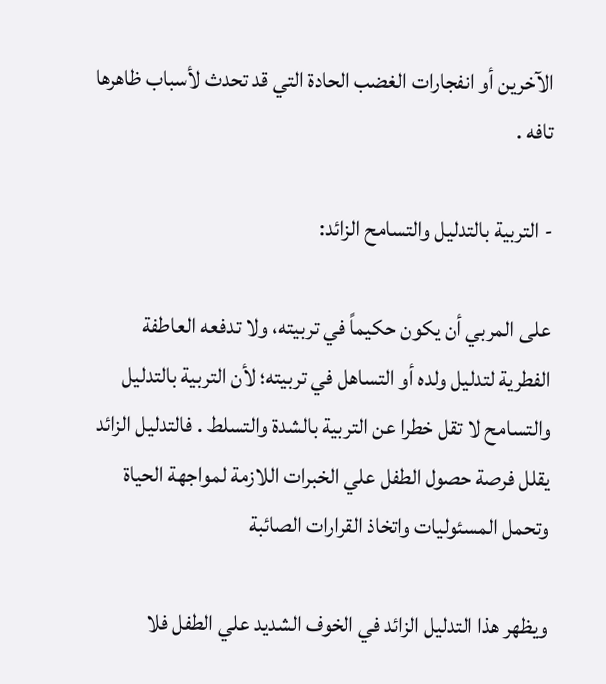الآخرين أو انفجارات الغضب الحادة التي قد تحدث لأسباب ظاهرها تافه .

- التربية بالتدليل والتسامح الزائد:

على المربي أن يكون حكيماً في تربيته، ولا تدفعه العاطفة الفطرية لتدليل ولده أو التساهل في تربيته؛ لأن التربية بالتدليل والتسامح لا تقل خطرا عن التربية بالشدة والتسلط . فالتدليل الزائد يقلل فرصة حصول الطفل علي الخبرات اللازمة لمواجهة الحياة وتحمل المسئوليات واتخاذ القرارات الصائبة

ويظهر هذا التدليل الزائد في الخوف الشديد علي الطفل فلا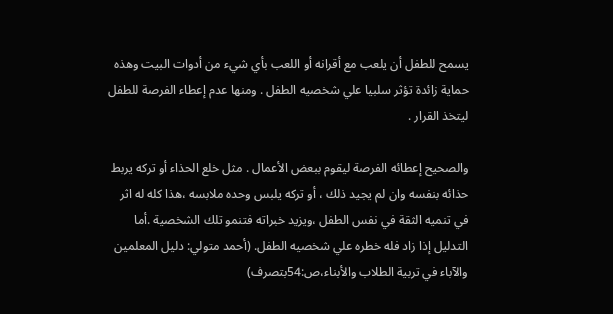يسمح للطفل أن يلعب مع أقرانه أو اللعب بأي شيء من أدوات البيت وهذه حماية زائدة تؤثر سلبيا علي شخصيه الطفل . ومنها عدم إعطاء الفرصة للطفل ليتخذ القرار .

والصحيح إعطائه الفرصة ليقوم ببعض الأعمال . مثل خلع الحذاء أو تركه يربط حذائه بنفسه وان لم يجيد ذلك ، أو تركه يلبس وحده ملابسه ،هذا كله له اثر في تنميه الثقة في نفس الطفل ،ويزيد خبراته فتنمو تلك الشخصية .أما التدليل إذا زاد فله خطره علي شخصيه الطفل. (أحمد متولي: دليل المعلمين والآباء في تربية الطلاب والأبناء،ص:54بتصرف)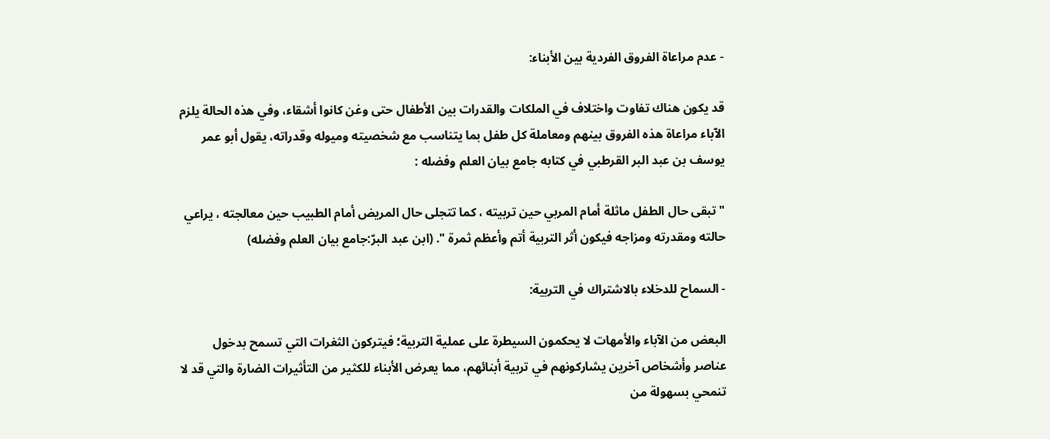- عدم مراعاة الفروق الفردية بين الأبناء:

قد يكون هناك تفاوت واختلاف في الملكات والقدرات بين الأطفال حتى وغن كانوا أشقاء، وفي هذه الحالة يلزم الآباء مراعاة هذه الفروق بينهم ومعاملة كل طفل بما يتناسب مع شخصيته وميوله وقدراته، يقول أبو عمر يوسف بن عبد البر القرطبي في كتابه جامع بيان العلم وفضله :

" تبقى حال الطفل ماثلة أمام المربي حين تربيته ، كما تتجلى حال المريض أمام الطبيب حين معالجته ، يراعي حالته ومقدرته ومزاجه فيكون أثر التربية أتم وأعظم ثمرة ". (ابن عبد البرّ:جامع بيان العلم وفضله)

- السماح للدخلاء بالاشتراك في التربية:

البعض من الآباء والأمهات لا يحكمون السيطرة على عملية التربية؛ فيتركون الثغرات التي تسمح بدخول عناصر وأشخاص آخرين يشاركونهم في تربية أبنائهم، مما يعرض الأبناء للكثير من التأثيرات الضارة والتي قد لا تنمحي بسهولة من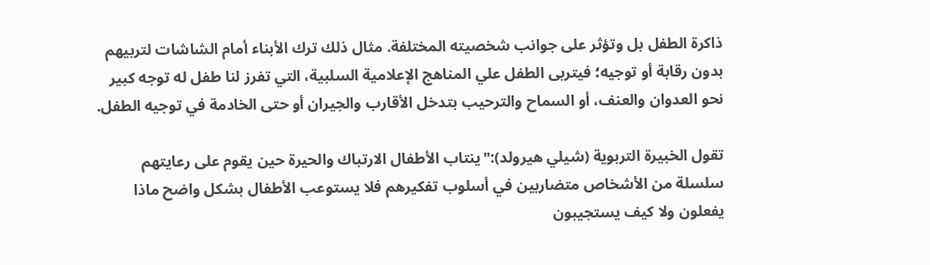ذاكرة الطفل بل وتؤثر على جوانب شخصيته المختلفة. مثال ذلك ترك الأبناء أمام الشاشات لتربيهم بدون رقابة أو توجيه؛ فيتربى الطفل علي المناهج الإعلامية السلبية، التي تفرز لنا طفل له توجه كبير نحو العدوان والعنف، أو السماح والترحيب بتدخل الأقارب والجيران أو حتى الخادمة في توجيه الطفل.

تقول الخبيرة التربوية (شيلي هيرولد):"ينتاب الأطفال الارتباك والحيرة حين يقوم على رعايتهم سلسلة من الأشخاص متضاربين في أسلوب تفكيرهم فلا يستوعب الأطفال بشكل واضح ماذا يفعلون ولا كيف يستجيبون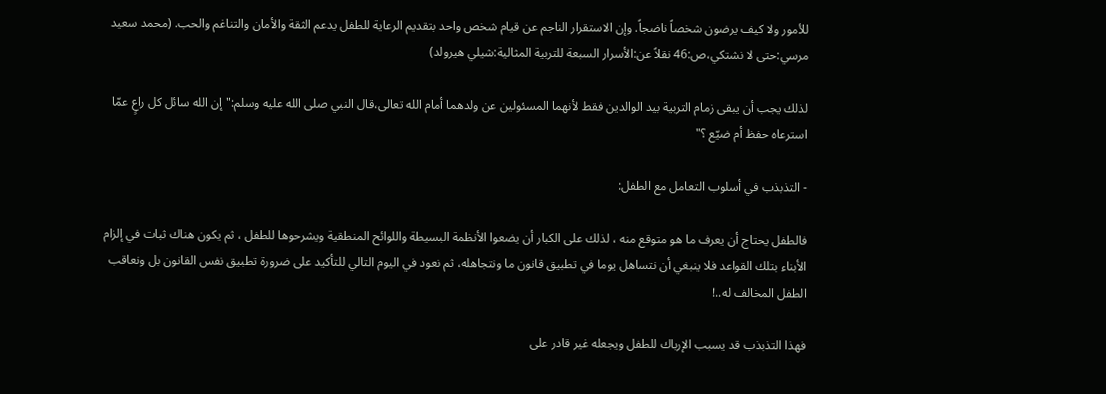للأمور ولا كيف يرضون شخصاً ناضجاً. وإن الاستقرار الناجم عن قيام شخص واحد بتقديم الرعاية للطفل يدعم الثقة والأمان والتناغم والحب. (محمد سعيد مرسي:حتى لا نشتكي،ص:46 نقلاً عن:الأسرار السبعة للتربية المثالية:شيلي هيرولد)

لذلك يجب أن يبقى زمام التربية بيد الوالدين فقط لأنهما المسئولين عن ولدهما أمام الله تعالى،قال النبي صلى الله عليه وسلم:"إن الله سائل كل راعٍ عمّا استرعاه حفظ أم ضيّع ؟"

- التذبذب في أسلوب التعامل مع الطفل:

فالطفل يحتاج أن يعرف ما هو متوقع منه ، لذلك على الكبار أن يضعوا الأنظمة البسيطة واللوائح المنطقية ويشرحوها للطفل ، ثم يكون هناك ثبات في إلزام الأبناء بتلك القواعد فلا ينبغي أن نتساهل يوما في تطبيق قانون ما ونتجاهله، ثم نعود في اليوم التالي للتأكيد على ضرورة تطبيق نفس القانون بل ونعاقب الطفل المخالف له..!

فهذا التذبذب قد يسبب الإرباك للطفل ويجعله غير قادر على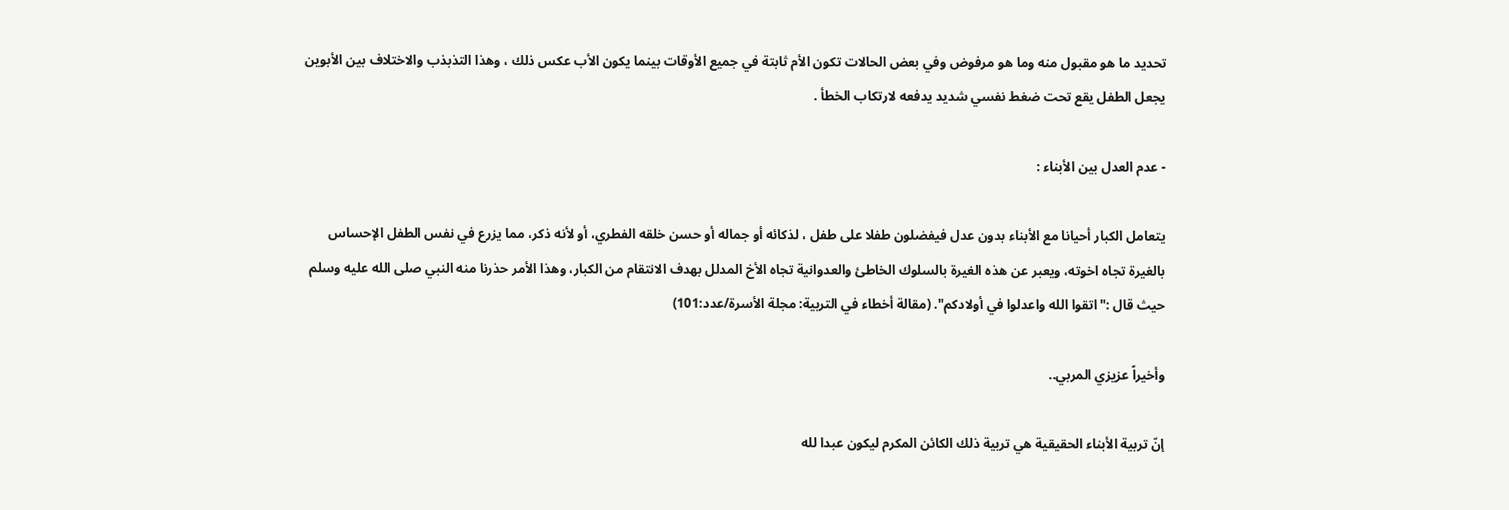تحديد ما هو مقبول منه وما هو مرفوض وفي بعض الحالات تكون الأم ثابتة في جميع الأوقات بينما يكون الأب عكس ذلك ، وهذا التذبذب والاختلاف بين الأبوين يجعل الطفل يقع تحت ضغط نفسي شديد يدفعه لارتكاب الخطأ .

- عدم العدل بين الأبناء :

يتعامل الكبار أحيانا مع الأبناء بدون عدل فيفضلون طفلا على طفل ، لذكائه أو جماله أو حسن خلقه الفطري، أو لأنه ذكر، مما يزرع في نفس الطفل الإحساس بالغيرة تجاه اخوته، ويعبر عن هذه الغيرة بالسلوك الخاطئ والعدوانية تجاه الأخ المدلل بهدف الانتقام من الكبار، وهذا الأمر حذرنا منه النبي صلى الله عليه وسلم حيث قال :"اتقوا الله واعدلوا في أولادكم". (مقالة أخطاء في التربية: مجلة الأسرة/عدد:101)

وأخيراً عزيزي المربي..

إنّ تربية الأبناء الحقيقية هي تربية ذلك الكائن المكرم ليكون عبدا لله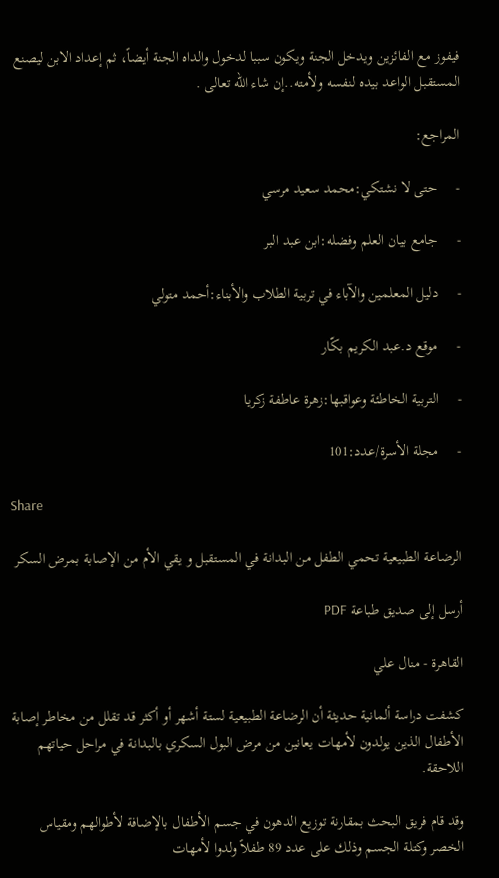فيفوز مع الفائزين ويدخل الجنة ويكون سببا لدخول والداه الجنة أيضاً، ثم إعداد الابن ليصنع المستقبل الواعد بيده لنفسه ولأمته..إن شاء الله تعالى .

المراجع:

-     حتى لا نشتكي:محمد سعيد مرسي

-     جامع بيان العلم وفضله:ابن عبد البر

-     دليل المعلمين والآباء في تربية الطلاب والأبناء:أحمد متولي

-     موقع د.عبد الكريم بكّار

-     التربية الخاطئة وعواقبها:زهرة عاطفة زكريا

-     مجلة الأسرة/عدد:101

Share

الرضاعة الطبيعية تحمي الطفل من البدانة في المستقبل و يقي الأم من الإصابة بمرض السكر

أرسل إلى صديق طباعة PDF

القاهرة - منال علي

كشفت دراسة ألمانية حديثة أن الرضاعة الطبيعية لستة أشهر أو أكثر قد تقلل من مخاطر إصابة الأطفال الذين يولدون لأمهات يعانين من مرض البول السكري بالبدانة في مراحل حياتهم اللاحقة.

وقد قام فريق البحث بمقارنة توزيع الدهون في جسم الأطفال بالإضافة لأطوالهم ومقياس الخصر وكتلة الجسم وذلك على عدد 89 طفلاً ولدوا لأمهات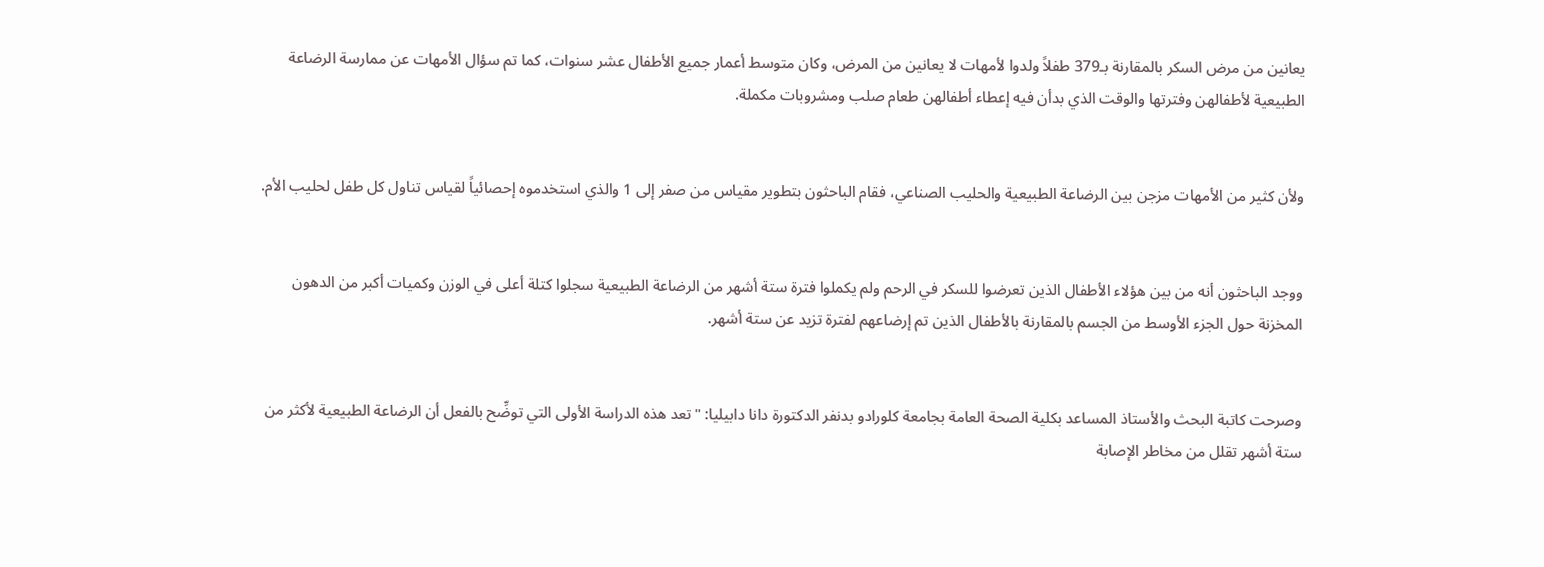يعانين من مرض السكر بالمقارنة بـ379 طفلاً ولدوا لأمهات لا يعانين من المرض، وكان متوسط أعمار جميع الأطفال عشر سنوات، كما تم سؤال الأمهات عن ممارسة الرضاعة الطبيعية لأطفالهن وفترتها والوقت الذي بدأن فيه إعطاء أطفالهن طعام صلب ومشروبات مكملة.


ولأن كثير من الأمهات مزجن بين الرضاعة الطبيعية والحليب الصناعي، فقام الباحثون بتطوير مقياس من صفر إلى 1 والذي استخدموه إحصائياً لقياس تناول كل طفل لحليب الأم.


ووجد الباحثون أنه من بين هؤلاء الأطفال الذين تعرضوا للسكر في الرحم ولم يكملوا فترة ستة أشهر من الرضاعة الطبيعية سجلوا كتلة أعلى في الوزن وكميات أكبر من الدهون المخزنة حول الجزء الأوسط من الجسم بالمقارنة بالأطفال الذين تم إرضاعهم لفترة تزيد عن ستة أشهر.


وصرحت كاتبة البحث والأستاذ المساعد بكلية الصحة العامة بجامعة كلورادو بدنفر الدكتورة دانا دابيليا: "تعد هذه الدراسة الأولى التي توضِّح بالفعل أن الرضاعة الطبيعية لأكثر من ستة أشهر تقلل من مخاطر الإصابة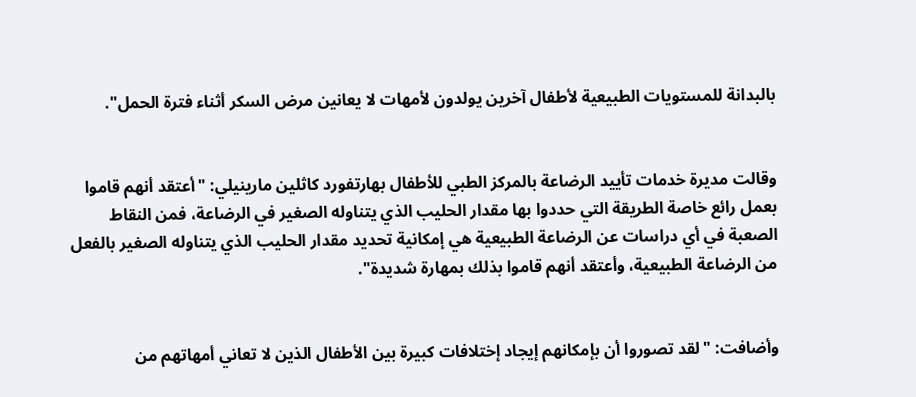بالبدانة للمستويات الطبيعية لأطفال آخرين يولدون لأمهات لا يعانين مرض السكر أثناء فترة الحمل".


وقالت مديرة خدمات تأييد الرضاعة بالمركز الطبي للأطفال بهارتفورد كاثلين مارينيلي: "أعتقد أنهم قاموا بعمل رائع خاصة الطريقة التي حددوا بها مقدار الحليب الذي يتناوله الصغير في الرضاعة، فمن النقاط الصعبة في أي دراسات عن الرضاعة الطبيعية هي إمكانية تحديد مقدار الحليب الذي يتناوله الصغير بالفعل من الرضاعة الطبيعية، وأعتقد أنهم قاموا بذلك بمهارة شديدة".


وأضافت: "لقد تصوروا أن بإمكانهم إيجاد إختلافات كبيرة بين الأطفال الذين لا تعاني أمهاتهم من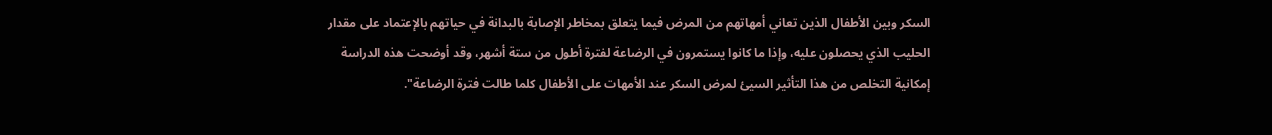السكر وبين الأطفال الذين تعاني أمهاتهم من المرض فيما يتعلق بمخاطر الإصابة بالبدانة في حياتهم بالإعتماد على مقدار الحليب الذي يحصلون عليه، وإذا ما كانوا يستمرون في الرضاعة لفترة أطول من ستة أشهر، وقد أوضحت هذه الدراسة إمكانية التخلص من هذا التأثير السيئ لمرض السكر عند الأمهات على الأطفال كلما طالت فترة الرضاعة".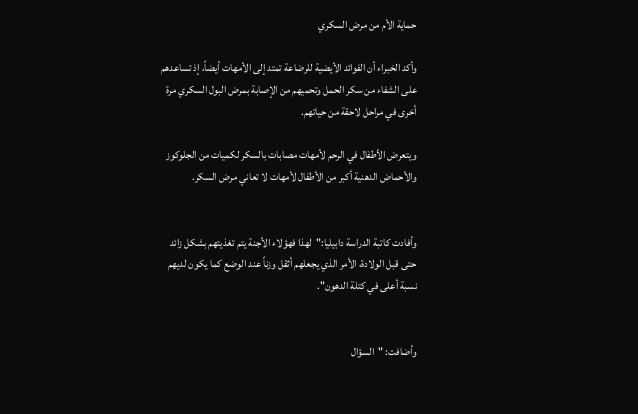حماية الأم من مرض السكري

وأكد الخبراء أن الفوائد الأيضية للرضاعة تمتد إلى الأمهات أيضاً، إذ تساعدهم على الشفاء من سكر الحمل وتحميهم من الإصابة بمرض البول السكري مرة أخرى في مراحل لاحقة من حياتهم.

ويتعرض الأطفال في الرحم لأمهات مصابات بالسكر لكميات من الجلوكوز والأحماض الدهنية أكبر من الأطفال لأمهات لا تعاني مرض السكر.


وأفادت كاتبة الدراسة دابيليا:"لهذا فهؤلاء الأجنة يتم تغذيتهم بشكل زائد حتى قبل الولادة، الأمر الذي يجعلهم أثقل وزناً عند الوضع كما يكون لديهم نسبة أعلى في كتلة الدهون".


وأضافت: "السؤال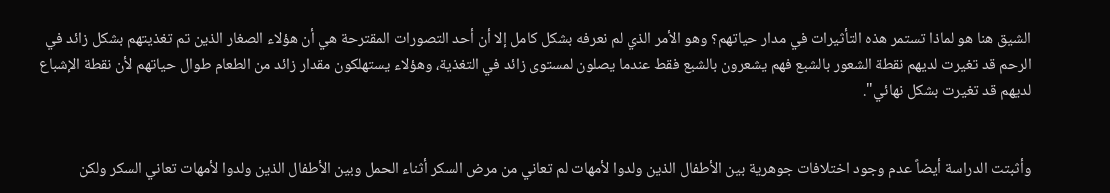الشيق هنا هو لماذا تستمر هذه التأثيرات في مدار حياتهم؟ وهو الأمر الذي لم نعرفه بشكل كامل إلا أن أحد التصورات المقترحة هي أن هؤلاء الصغار الذين تم تغذيتهم بشكل زائد في الرحم قد تغيرت لديهم نقطة الشعور بالشبع فهم يشعرون بالشبع فقط عندما يصلون لمستوى زائد في التغذية، وهؤلاء يستهلكون مقدار زائد من الطعام طوال حياتهم لأن نقطة الإشباع لديهم قد تغيرت بشكل نهائي".


وأثبتت الدراسة أيضاً عدم وجود اختلافات جوهرية بين الأطفال الذين ولدوا لأمهات لم تعاني من مرض السكر أثناء الحمل وبين الأطفال الذين ولدوا لأمهات تعاني السكر ولكن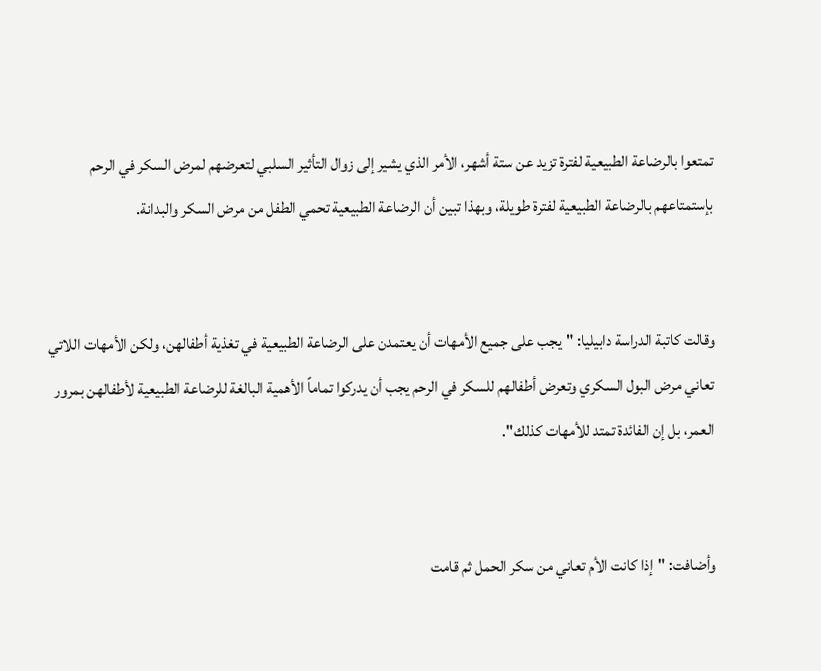تمتعوا بالرضاعة الطبيعية لفترة تزيد عن ستة أشهر، الأمر الذي يشير إلى زوال التأثير السلبي لتعرضهم لمرض السكر في الرحم بإستمتاعهم بالرضاعة الطبيعية لفترة طويلة، وبهذا تبين أن الرضاعة الطبيعية تحمي الطفل من مرض السكر والبدانة.


وقالت كاتبة الدراسة دابيليا: "يجب على جميع الأمهات أن يعتمدن على الرضاعة الطبيعية في تغذية أطفالهن، ولكن الأمهات اللاتي تعاني مرض البول السكري وتعرض أطفالهم للسكر في الرحم يجب أن يدركوا تماماً الأهمية البالغة للرضاعة الطبيعية لأطفالهن بمرور العمر، بل إن الفائدة تمتد للأمهات كذلك".


وأضافت: "إذا كانت الأم تعاني من سكر الحمل ثم قامت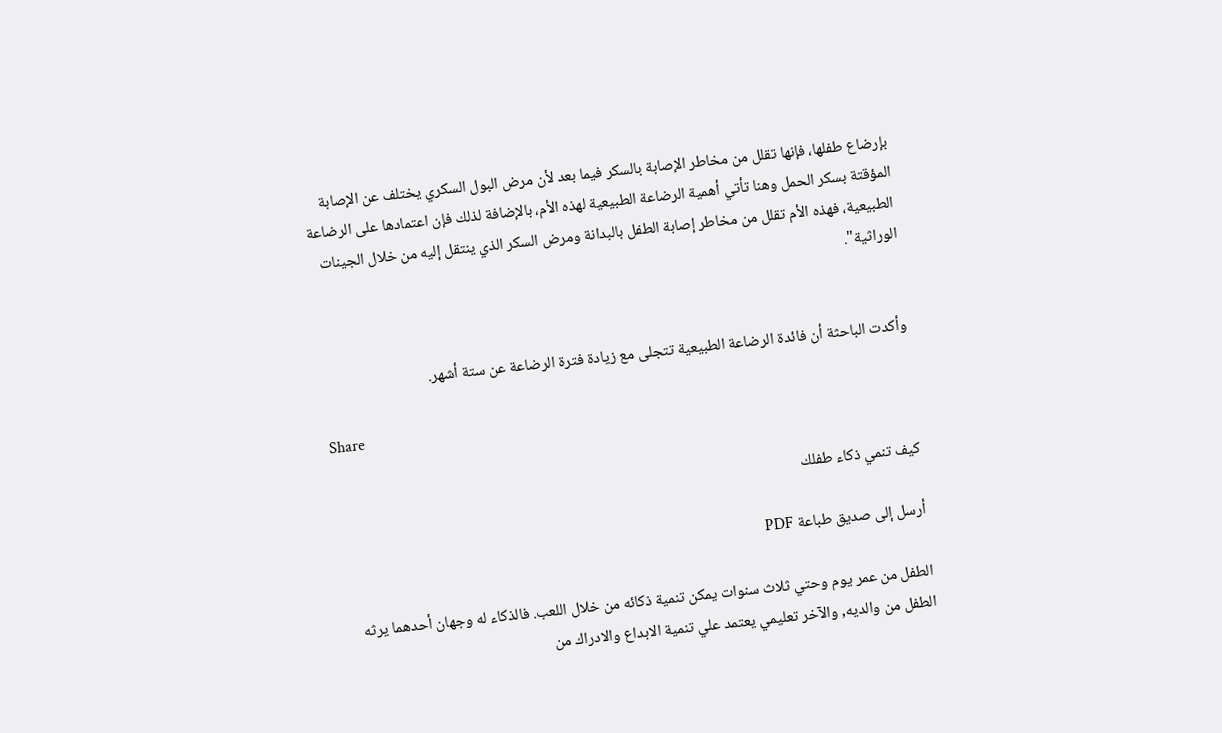بإرضاع طفلها، فإنها تقلل من مخاطر الإصابة بالسكر فيما بعد لأن مرض البول السكري يختلف عن الإصابة المؤقتة بسكر الحمل وهنا تأتي أهمية الرضاعة الطبيعية لهذه الأم، بالإضافة لذلك فإن اعتمادها على الرضاعة الطبيعية، فهذه الأم تقلل من مخاطر إصابة الطفل بالبدانة ومرض السكر الذي ينتقل إليه من خلال الجينات الوراثية".


وأكدت الباحثة أن فائدة الرضاعة الطبيعية تتجلى مع زيادة فترة الرضاعة عن ستة أشهر.

Share

كيف تنمي ذكاء طفلك

أرسل إلى صديق طباعة PDF

الطفل من عمر يوم وحتي ثلاث سنوات يمكن تنمية ذكائه من خلال اللعب. فالذكاء له وجهان أحدهما يرثه الطفل من والديه, والآخر تعليمي يعتمد علي تنمية الابداع والادراك من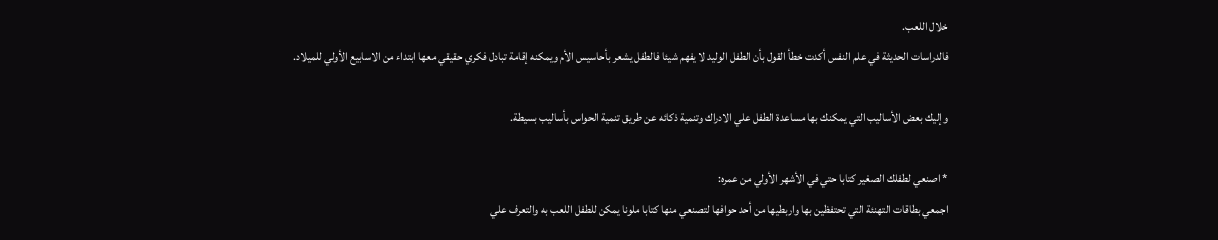خلال اللعب.
فالدراسات الحديثة في علم النفس أكدت خطأ القول بأن الطفل الوليد لا يفهم شيئا فالطفل يشعر بأحاسيس الأم ويمكنه إقامة تبادل فكري حقيقي معها ابتداء من الاسابيع الأولي للميلاد.

وإليك بعض الأساليب التي يمكنك بها مساعدة الطفل علي الادراك وتنمية ذكائه عن طريق تنمية الحواس بأساليب بسيطة.

* اصنعي لطفلك الصغير كتابا حتي في الأشهر الأولي من عمره:
اجمعي بطاقات التهنئة التي تحتفظين بها واربطيها من أحد حوافها لتصنعي منها كتابا ملونا يمكن للطفل اللعب به والتعرف علي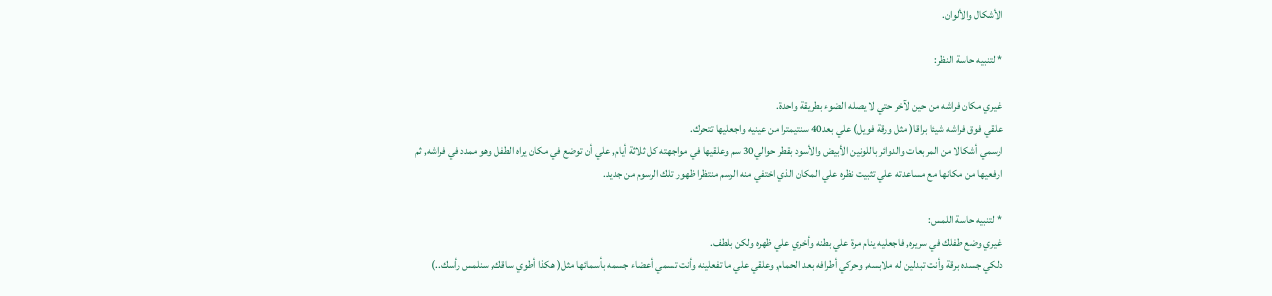الأشكال والألوان.

* لتنبيه حاسة النظر:

غيري مكان فراشه من حين لآخر حتي لا يصله الضوء بطريقة واحدة.
علقي فوق فراشه شيئا براقا( مثل ورقة فويل) علي بعد40 سنتيمترا من عينيه واجعليها تتحرك.
ارسمي أشكالا من المربعات والدوائر باللونين الأبيض والأسود بقطر حوالي30 سم وعلقيها في مواجهته كل ثلاثة أيام, علي أن توضع في مكان يراه الطفل وهو ممدد في فراشه, ثم ارفعيها من مكانها مع مساعدته علي تثبيت نظره علي المكان الذي اختفي منه الرسم منتظرا ظهور تلك الرسوم من جديد.

* لتنبيه حاسة اللمس:
غيري وضع طفلك في سريره, فاجعليه ينام مرة علي بطنه وأخري علي ظهره ولكن بلطف.
دلكي جسده برقة وأنت تبدلين له ملابسه, وحركي أطرافه بعد الحمام, وعلقي علي ما تفعلينه وأنت تسمي أعضاء جسمه بأسمائها مثل( هكذا أطوي ساقك, سنلمس رأسك..)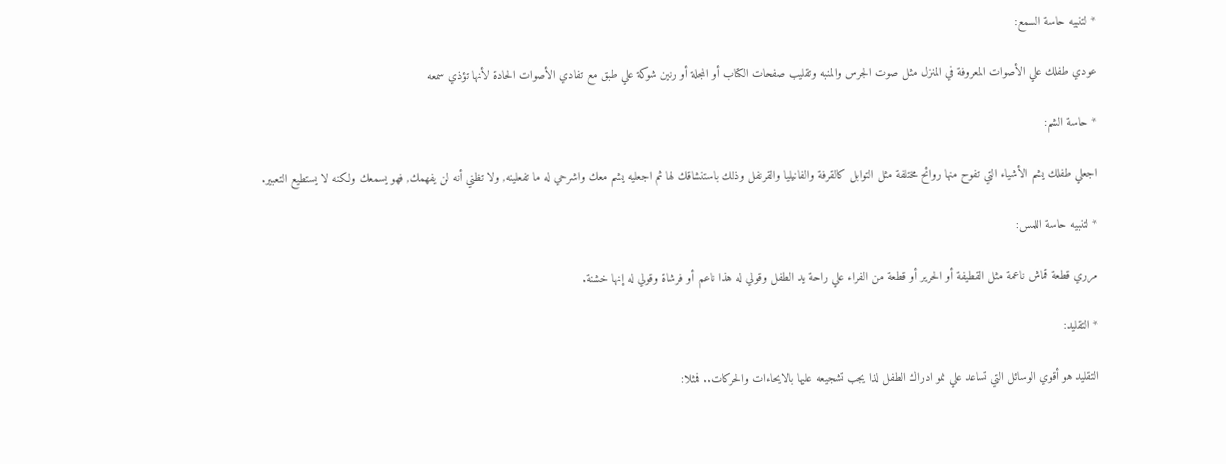* لتنبيه حاسة السمع:

عودي طفلك علي الأصوات المعروفة في المنزل مثل صوت الجرس والمنبه وتقليب صفحات الكتاب أو المجلة أو رنين شوكة علي طبق مع تفادي الأصوات الحادة لأنها تؤذي سمعه

* حاسة الشم:

اجعلي طفلك يشم الأشياء التي تفوح منها روائح مختلفة مثل التوابل كالقرفة والفانيليا والقرنفل وذلك باستنشاقك لها ثم اجعليه يشم معك واشرحي له ما تفعلينه, ولا تظني أنه لن يفهمك, فهو يسمعك ولكنه لا يستطيع التعبير.

* لتنبيه حاسة اللمس:

مرري قطعة قماش ناعمة مثل القطيفة أو الحرير أو قطعة من الفراء علي راحة يد الطفل وقولي له هذا ناعم أو فرشاة وقولي له إنها خشنة.

* التقليد:

التقليد هو أقوي الوسائل التي تساعد علي نمو ادراك الطفل لذا يجب تشجيعه عليها بالايحاءات والحركات.. فمثلا: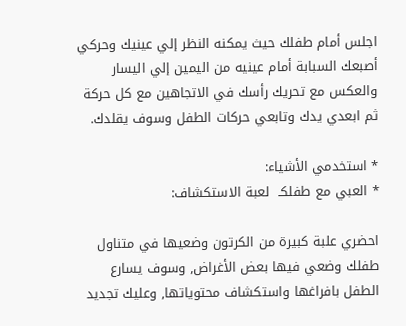اجلس أمام طفلك حيث يمكنه النظر إلي عينيك وحركي أصبعك السبابة أمام عينيه من اليمين إلي اليسار والعكس مع تحريك رأسك في الاتجاهين مع كل حركة ثم ابعدي يدك وتابعي حركات الطفل وسوف يقلدك.

* استخدمي الأشياء:
* العبي مع طفلكـ  لعبة الاستكشاف:

احضري علبة كبيرة من الكرتون وضعيها في متناول طفلك وضعي فيها بعض الأغراض, وسوف يسارع الطفل بافراغها واستكشاف محتوياتها, وعليك تجديد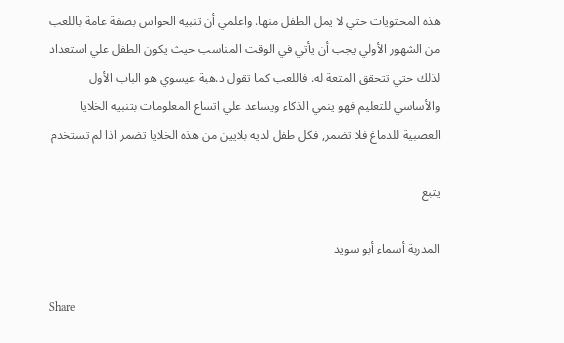هذه المحتويات حتي لا يمل الطفل منها. واعلمي أن تنبيه الحواس بصفة عامة باللعب من الشهور الأولي يجب أن يأتي في الوقت المناسب حيث يكون الطفل علي استعداد لذلك حتي تتحقق المتعة له. فاللعب كما تقول د.هبة عيسوي هو الباب الأول والأساسي للتعليم فهو ينمي الذكاء ويساعد علي اتساع المعلومات بتنبيه الخلايا العصبية للدماغ فلا تضمر, فكل طفل لديه بلايين من هذه الخلايا تضمر اذا لم تستخدم

يتبع

المدربة أسماء أبو سويد

Share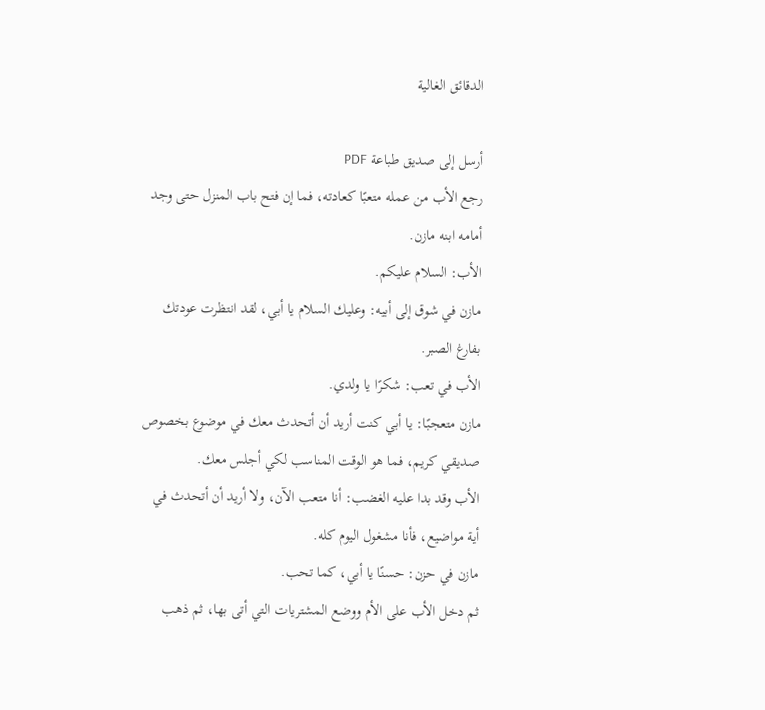الدقائق الغالية

أرسل إلى صديق طباعة PDF
رجع الأب من عمله متعبًا كعادته، فما إن فتح باب المنزل حتى وجد أمامه ابنه مازن.
الأب: السلام عليكم.
مازن في شوق إلى أبيه: وعليك السلام يا أبي، لقد انتظرت عودتك بفارغ الصبر.
الأب في تعب: شكرًا يا ولدي.
مازن متعجبًا: يا أبي كنت أريد أن أتحدث معك في موضوع بخصوص صديقي كريم، فما هو الوقت المناسب لكي أجلس معك.
الأب وقد بدا عليه الغضب: أنا متعب الآن، ولا أريد أن أتحدث في أية مواضيع، فأنا مشغول اليوم كله.
مازن في حزن: حسنًا يا أبي، كما تحب.
ثم دخل الأب على الأم ووضع المشتريات التي أتى بها، ثم ذهب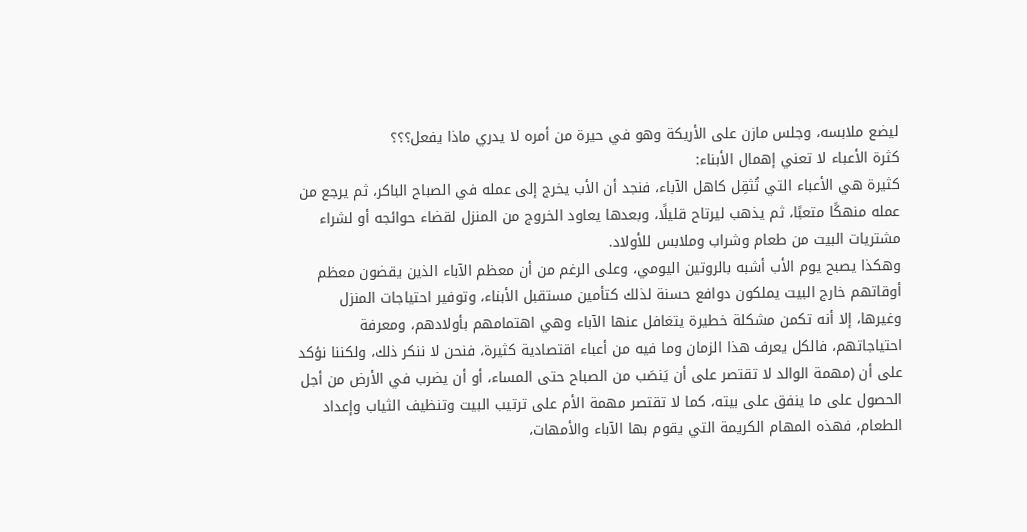ليضع ملابسه، وجلس مازن على الأريكة وهو في حيرة من أمره لا يدري ماذا يفعل؟؟؟
كثرة الأعباء لا تعني إهمال الأبناء:
كثيرة هي الأعباء التي تُثقِل كاهل الآباء، فنجد أن الأب يخرج إلى عمله في الصباح الباكر، ثم يرجع من عمله منهكًا متعبًا، ثم يذهب ليرتاح قليلًا، وبعدها يعاود الخروج من المنزل لقضاء حوائجه أو لشراء مشتريات البيت من طعام وشراب وملابس للأولاد.
وهكذا يصبح يوم الأب أشبه بالروتين اليومي، وعلى الرغم من أن معظم الآباء الذين يقضون معظم أوقاتهم خارج البيت يملكون دوافع حسنة لذلك كتأمين مستقبل الأبناء، وتوفير احتياجات المنزل وغيرها، إلا أنه تكمن مشكلة خطيرة يتغافل عنها الآباء وهي اهتمامهم بأولادهم، ومعرفة احتياجاتهم، فالكل يعرف هذا الزمان وما فيه من أعباء اقتصادية كثيرة، فنحن لا ننكر ذلك، ولكننا نؤكد على أن (مهمة الوالد لا تقتصر على أن يَنصَب من الصباح حتى المساء، أو أن يضرب في الأرض من أجل الحصول على ما ينفق على بيته، كما لا تقتصر مهمة الأم على ترتيب البيت وتنظيف الثياب وإعداد الطعام، فهذه المهام الكريمة التي يقوم بها الآباء والأمهات،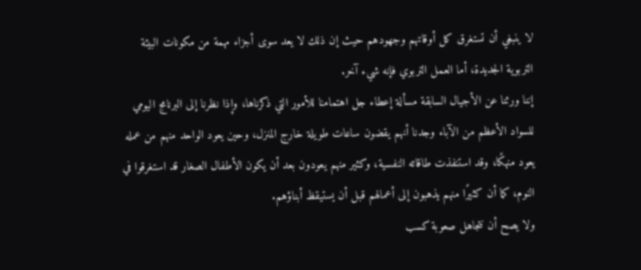لا ينبغي أن تستغرق كل أوقاتهم وجهودهم حيث إن ذلك لا يعد سوى أجزاء مهمة من مكونات البيئة التربوية الجديدة، أما العمل التربوي فإنه شيء آخر.
إننا ورثنا عن الأجيال السابقة مسألة إعطاء جل اهتمامنا للأمور التي ذكرناها، وإذا نظرنا إلى البرنامج اليومي للسواد الأعظم من الآباء وجدنا أنهم يقضون ساعات طويلة خارج المنزل، وحين يعود الواحد منهم من عمله يعود منهكًا، وقد استنفذت طاقاته النفسية، وكثير منهم يعودون بعد أن يكون الأطفال الصغار قد استغرقوا في النوم، كما أن كثيرًا منهم يذهبون إلى أعمالهم قبل أن يستيقظ أبناؤهم.
ولا يصح أن نتجاهل صعوبة كسب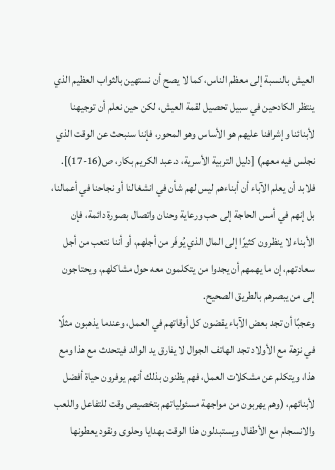العيش بالنسبة إلى معظم الناس، كما لا يصح أن نستهين بالثواب العظيم الذي ينتظر الكادحين في سبيل تحصيل لقمة العيش، لكن حين نعلم أن توجيهنا لأبنائنا وإشرافنا عليهم هو الأساس وهو المحور، فإننا سنبحث عن الوقت الذي نجلس فيه معهم) [دليل التربية الأسرية، د.عبد الكريم بكار، ص(16-17)].
فلابد أن يعلم الآباء أن أبناءهم ليس لهم شأن في انشغالنا أو نجاحنا في أعمالنا، بل إنهم في أمس الحاجة إلى حب ورعاية وحنان واتصال بصورة دائمة، فإن الأبناء لا ينظرون كثيرًا إلى المال الذي يُوفَر من أجلهم، أو أننا نتعب من أجل سعادتهم، إن ما يهمهم أن يجدوا من يتكلمون معه حول مشاكلهم، ويحتاجون إلى من يبصرهم بالطريق الصحيح.
وعجبًا أن تجد بعض الآباء يقضون كل أوقاتهم في العمل، وعندما يذهبون مثلًا في نزهة مع الأولاد تجد الهاتف الجوال لا يفارق يد الوالد فيتحدث مع هذا ومع هذا، ويتكلم عن مشكلات العمل، فهم يظنون بذلك أنهم يوفرون حياة أفضل لأبنائهم، (وهم يهربون من مواجهة مسئولياتهم بتخصيص وقت للتفاعل واللعب والانسجام مع الأطفال ويستبدلون هذا الوقت بهدايا وحلوى ونقود يعطونها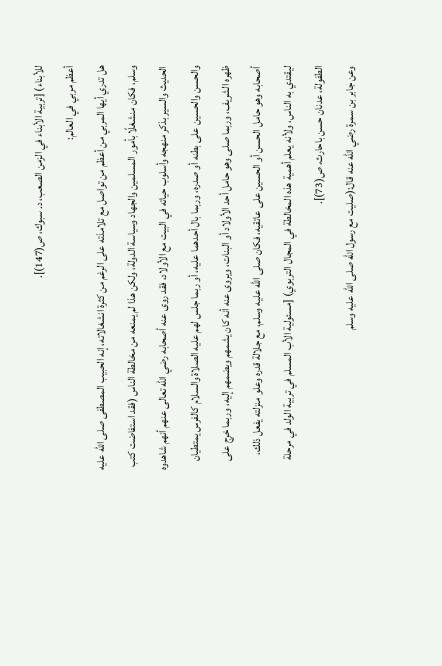للأبناء) [تربية الأبناء في الزمن الصعب، د. سبوك، ص(147)].
أعظم مربي في العالم:
هل تدري أيها المربي من أعظم من تواصل مع تلامذته على الرغم من كثرة انشغالاته، إنه الحبيب المصطفى صلى الله عليه وسلم، فكان منشغلًا بأمور المسلمين والجهاد وسياسة الدولة، ولكن هذا لم يمنعه من مخالطة الناس (فقد استفاضت كتب الحديث والسير بذكر منهجه وأسلوب حياته في البيت مع الأولاد، فقد روى عنه أصحابه رضي الله تعالى عنهم أنهم شاهدوه والحسن والحسين على بطنه أو صدره، وربما بال أحدهما عليه، أو ربما جلس لهم عليه الصلاة والسلام كالفرس يمتطيان ظهره الشريف، وربما صلى وهو حامل أحد الأولاد أو البنات، ويروى عنه أنه كان يشمهم ويضمهم إليه، وربما خرج على أصحابه وهو حامل الحسن أو الحسين على عاتقيه، فكان صلى الله عليه وسلم، مع جلالة قدره وعلو منزلته يفعل ذلك، ليقتدي به الناس، ولأنه يعلم أهمية هذه المخالطة في المجال التربوي) [مسئولية الأب المسلم في تربية الولد في مرحلة الطفولة، عدنان حسن باحارث، ص(73)].
وعن جابر بن سمرة رضي الله عنه قال:(صليت مع رسول الله صلى الله عليه وسلم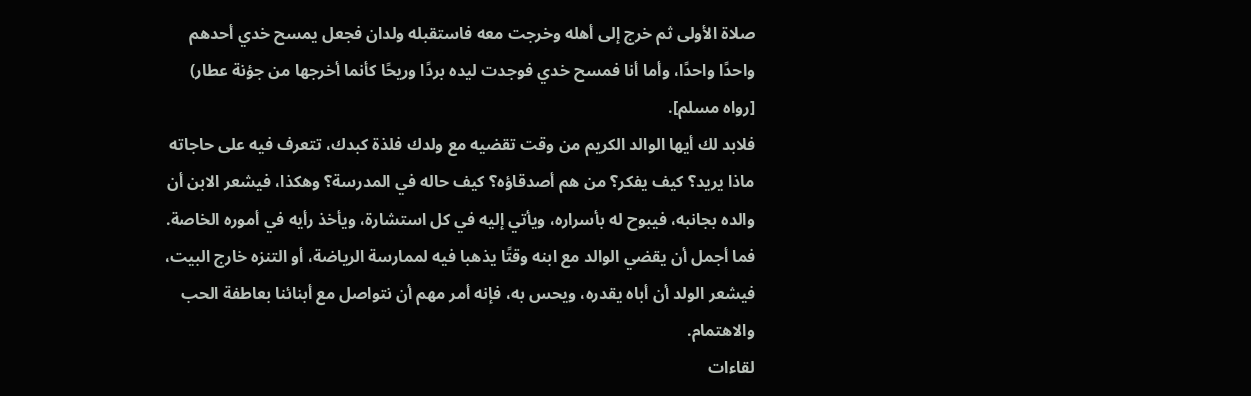صلاة الأولى ثم خرج إلى أهله وخرجت معه فاستقبله ولدان فجعل يمسح خدي أحدهم واحدًا واحدًا، وأما أنا فمسح خدي فوجدت ليده بردًا وريحًا كأنما أخرجها من جؤنة عطار) [رواه مسلم].
فلابد لك أيها الوالد الكريم من وقت تقضيه مع ولدك فلذة كبدك، تتعرف فيه على حاجاته ماذا يريد؟ كيف يفكر؟ من هم أصدقاؤه؟ كيف حاله في المدرسة؟ وهكذا، فيشعر الابن أن والده بجانبه، فيبوح له بأسراره، ويأتي إليه في كل استشارة، ويأخذ رأيه في أموره الخاصة.
فما أجمل أن يقضي الوالد مع ابنه وقتًا يذهبا فيه لممارسة الرياضة، أو التنزه خارج البيت، فيشعر الولد أن أباه يقدره، ويحس به، فإنه أمر مهم أن نتواصل مع أبنائنا بعاطفة الحب والاهتمام.
لقاءات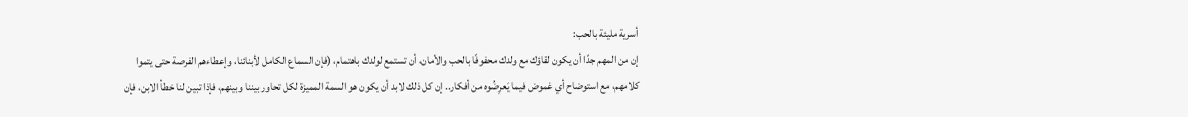أسرية مليئة بالحب:
إن من المهم جدًا أن يكون لقاؤك مع ولدك محفوفًا بالحب والأمان، أن تستمع لولدك باهتمام، (فإن السماع الكامل لأبنائنا، وإعطاءهم الفرصة حتى يتموا كلامهم، مع استوضاح أي غموض فيما يَعرِضُوه من أفكار.. إن كل ذلك لابد أن يكون هو السمة المميزة لكل تحاور بيننا وبينهم، فإذا تبين لنا خطأ الابن، فإن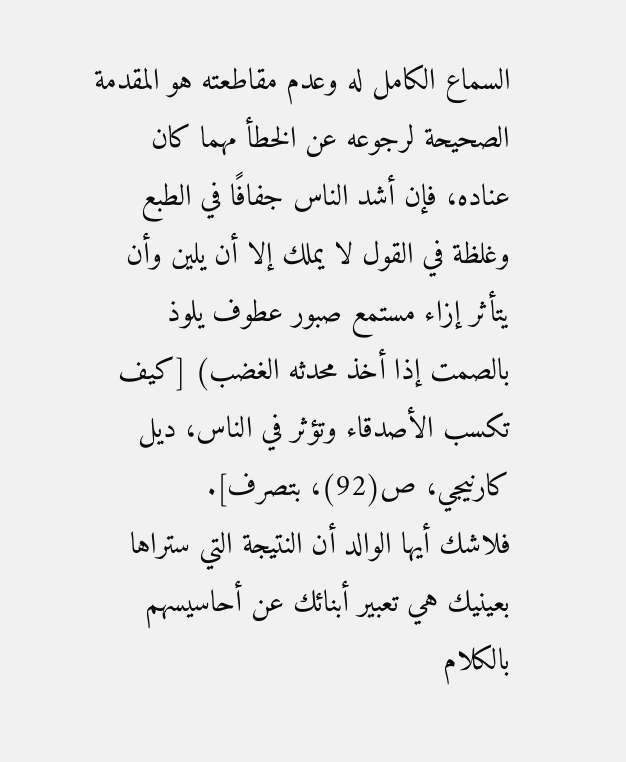السماع الكامل له وعدم مقاطعته هو المقدمة الصحيحة لرجوعه عن الخطأ مهما كان عناده، فإن أشد الناس جفافًا في الطبع وغلظة في القول لا يملك إلا أن يلين وأن يتأثر إزاء مستمع صبور عطوف يلوذ بالصمت إذا أخذ محدثه الغضب) [كيف تكسب الأصدقاء وتؤثر في الناس، ديل كارنيجي، ص(92)، بتصرف].
فلاشك أيها الوالد أن النتيجة التي ستراها بعينيك هي تعبير أبنائك عن أحاسيسهم بالكلام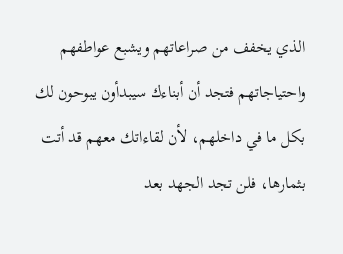الذي يخفف من صراعاتهم ويشبع عواطفهم واحتياجاتهم فتجد أن أبناءك سيبدأون يبوحون لك بكل ما في داخلهم، لأن لقاءاتك معهم قد أتت بثمارها، فلن تجد الجهد بعد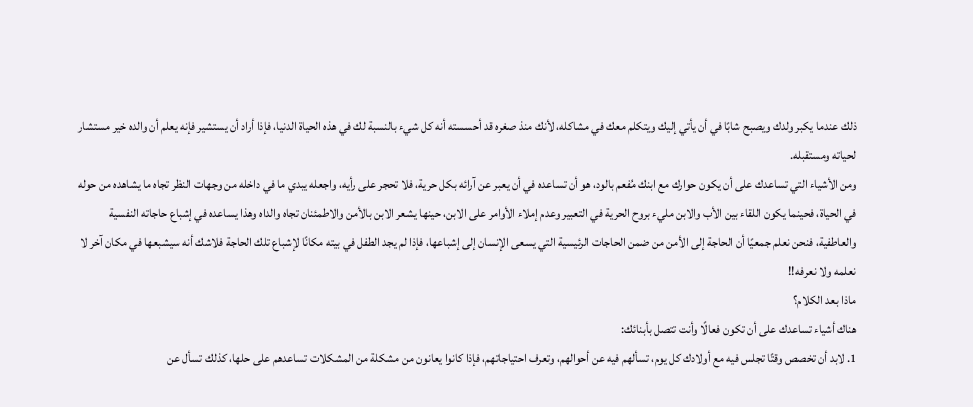ذلك عندما يكبر ولدك ويصبح شابًا في أن يأتي إليك ويتكلم معك في مشاكله، لأنك منذ صغره قد أحسسته أنه كل شيء بالنسبة لك في هذه الحياة الدنيا، فإذا أراد أن يستشير فإنه يعلم أن والده خير مستشار لحياته ومستقبله.
ومن الأشياء التي تساعدك على أن يكون حوارك مع ابنك مُفعم بالود، هو أن تساعده في أن يعبر عن آرائه بكل حرية، فلا تحجر على رأيه، واجعله يبدي ما في داخله من وجهات النظر تجاه ما يشاهده من حوله في الحياة، فحينما يكون اللقاء بين الأب والابن مليء بروح الحرية في التعبير وعدم إملاء الأوامر على الابن، حينها يشعر الابن بالأمن والاطمئنان تجاه والداه وهذا يساعده في إشباع حاجاته النفسية والعاطفية، فنحن نعلم جمعيًا أن الحاجة إلى الأمن من ضمن الحاجات الرئيسية التي يسعى الإنسان إلى إشباعها، فإذا لم يجد الطفل في بيته مكانًا لإشباع تلك الحاجة فلاشك أنه سيشبعها في مكان آخر لا نعلمه ولا نعرفه!!
ماذا بعد الكلام؟
هناك أشياء تساعدك على أن تكون فعالًا وأنت تتصل بأبنائك:
1. لابد أن تخصص وقتًا تجلس فيه مع أولادك كل يوم، تسألهم فيه عن أحوالهم، وتعرف احتياجاتهم، فإذا كانوا يعانون من مشكلة من المشكلات تساعدهم على حلها، كذلك تسأل عن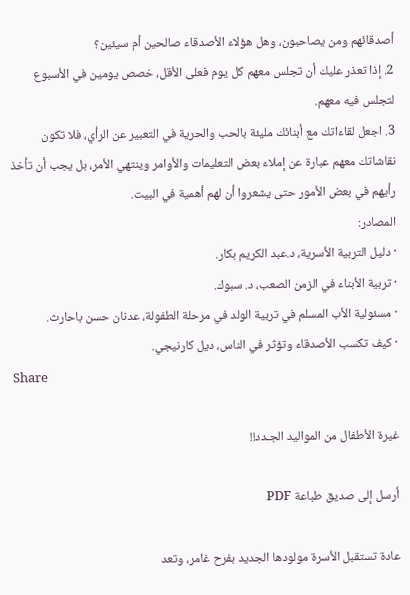أصدقائهم ومن يصاحبون، وهل هؤلاء الأصدقاء صالحين أم سيئين؟
2. إذا تعذر عليك أن تجلس معهم كل يوم فعلى الأقل، خصص يومين في الأسبوع لتجلس فيه معهم.
3. اجعل لقاءاتك مع أبنائك مليئة بالحب والحرية في التعبير عن الرأي، فلا تكون نقاشاتك معهم عبارة عن إملاء بعض التعليمات والأوامر وينتهي الأمر، بل يجب أن تأخذ رأيهم في بعض الأمور حتى يشعروا أن لهم أهمية في البيت.
المصادر:
· دليل التربية الأسرية، د.عبد الكريم بكار.
· تربية الأبناء في الزمن الصعب، د. سبوك.
· مسئولية الأب المسلم في تربية الولد في مرحلة الطفولة، عدنان حسن باحارث.
· كيف تكسب الأصدقاء وتؤثر في الناس، ديل كارنيجي.
Share

غيرة الأطفال من المواليد الجـدد!!

أرسل إلى صديق طباعة PDF

عادة تستقبل الأسرة مولودها الجديد بفرح غامر، وتعد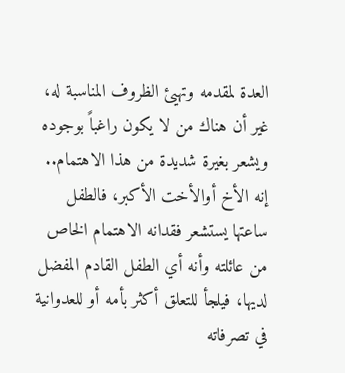العدة لمقدمه وتهيئ الظروف المناسبة له، غير أن هناك من لا يكون راغباً بوجوده ويشعر بغيرة شديدة من هذا الاهتمام.. إنه الأخ أوالأخت الأكبر، فالطفل ساعتها يستشعر فقدانه الاهتمام الخاص من عائلته وأنه أي الطفل القادم المفضل لديها، فيلجأ للتعلق أكثر بأمه أو للعدوانية في تصرفاته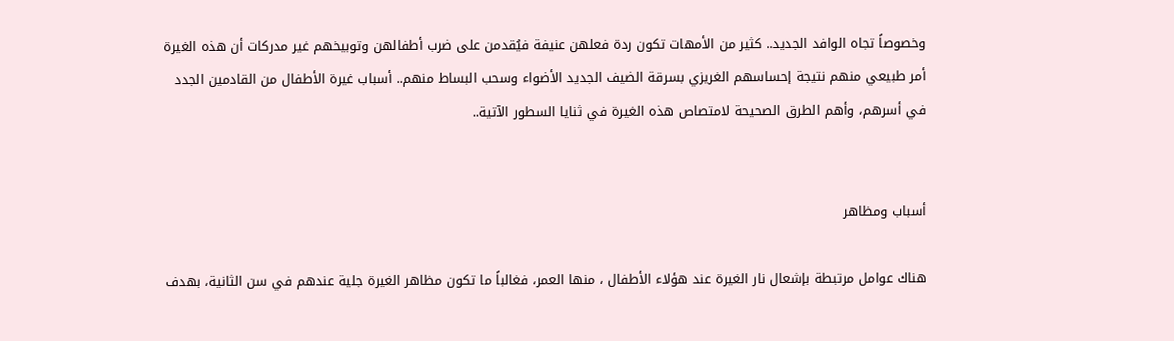وخصوصاً تجاه الوافد الجديد.. كثير من الأمهات تكون ردة فعلهن عنيفة فيُقدمن على ضرب أطفالهن وتوبيخهم غير مدركات أن هذه الغيرة أمر طبيعي منهم نتيجة إحساسهم الغريزي بسرقة الضيف الجديد الأضواء وسحب البساط منهم.. أسباب غيرة الأطفال من القادمين الجدد في أسرهم، وأهم الطرق الصحيحة لامتصاص هذه الغيرة في ثنايا السطور الآتية..


أسباب ومظاهر

هناك عوامل مرتبطة بإشعال نار الغيرة عند هؤلاء الأطفال ، منها العمر، فغالباً ما تكون مظاهر الغيرة جلية عندهم في سن الثانية، بهدف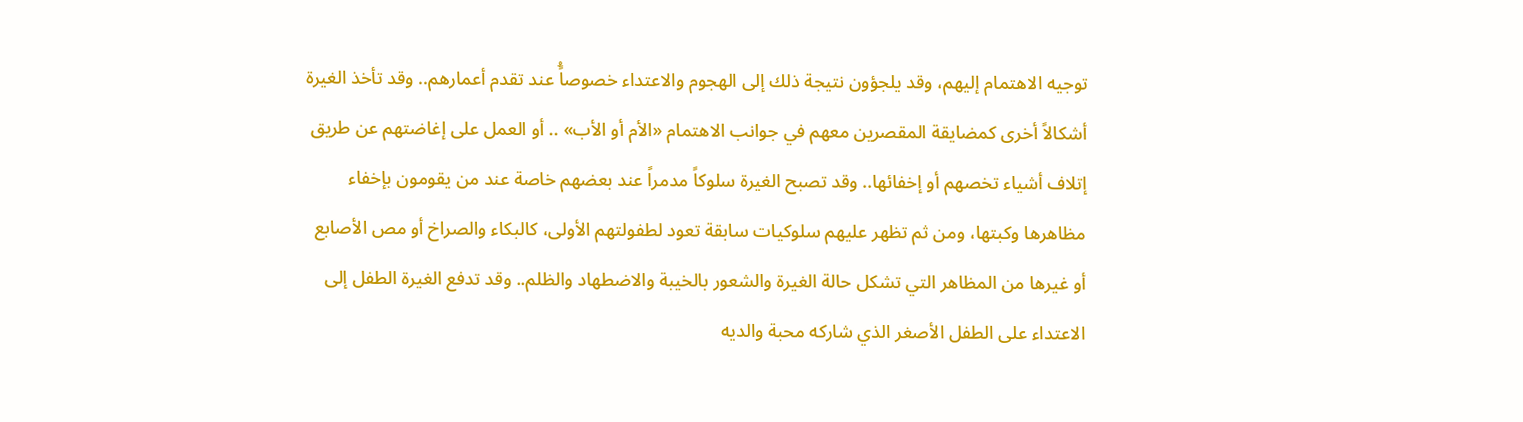توجيه الاهتمام إليهم، وقد يلجؤون نتيجة ذلك إلى الهجوم والاعتداء خصوصاًُ عند تقدم أعمارهم.. وقد تأخذ الغيرة أشكالاً أخرى كمضايقة المقصرين معهم في جوانب الاهتمام «الأم أو الأب» .. أو العمل على إغاضتهم عن طريق إتلاف أشياء تخصهم أو إخفائها.. وقد تصبح الغيرة سلوكاً مدمراً عند بعضهم خاصة عند من يقومون بإخفاء مظاهرها وكبتها، ومن ثم تظهر عليهم سلوكيات سابقة تعود لطفولتهم الأولى، كالبكاء والصراخ أو مص الأصابع أو غيرها من المظاهر التي تشكل حالة الغيرة والشعور بالخيبة والاضطهاد والظلم.. وقد تدفع الغيرة الطفل إلى الاعتداء على الطفل الأصغر الذي شاركه محبة والديه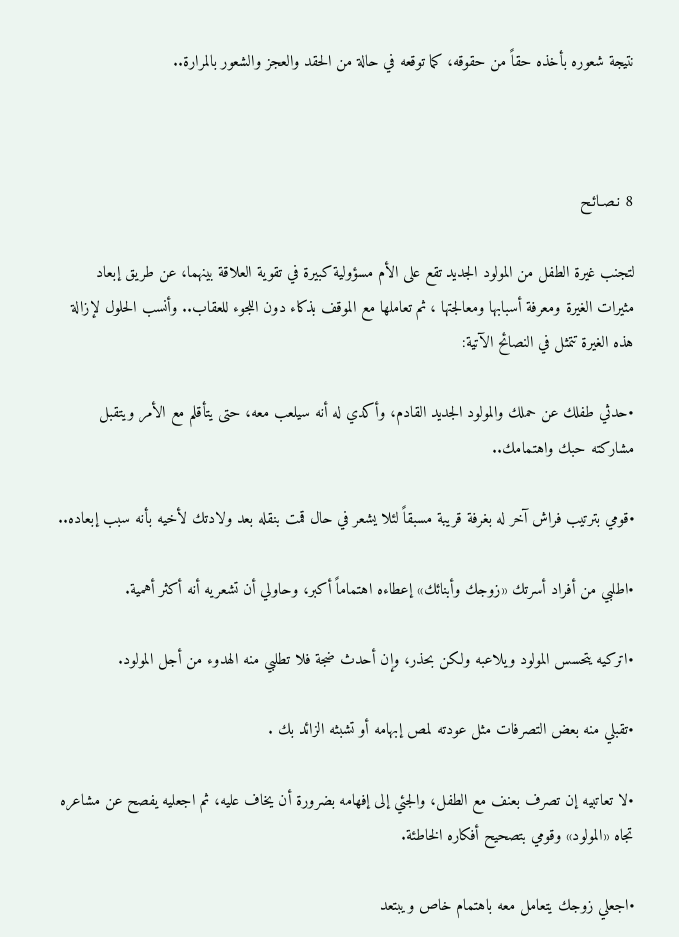نتيجة شعوره بأخذه حقاً من حقوقه، كما توقعه في حالة من الحقد والعجز والشعور بالمرارة..



8 نـصـائـح

لتجنب غيرة الطفل من المولود الجديد تقع على الأم مسؤولية كبيرة في تقوية العلاقة بينهما، عن طريق إبعاد مثيرات الغيرة ومعرفة أسبابها ومعالجتها ، ثم تعاملها مع الموقف بذكاء دون اللجوء للعقاب.. وأنسب الحلول لإزالة هذه الغيرة تتمثل في النصائح الآتية:

•حدثي طفلك عن حملك والمولود الجديد القادم، وأكدي له أنه سيلعب معه، حتى يتأقلم مع الأمر ويتقبل مشاركته حبك واهتمامك..

•قومي بترتيب فراش آخر له بغرفة قريبة مسبقاً لئلا يشعر في حال قمت بنقله بعد ولادتك لأخيه بأنه سبب إبعاده..

•اطلبي من أفراد أسرتك «زوجك وأبنائك» إعطاءه اهتماماً أكبر، وحاولي أن تشعريه أنه أكثر أهمية.

•اتركيه يتحسس المولود ويلاعبه ولكن بحذر، وإن أحدث ضجة فلا تطلبي منه الهدوء من أجل المولود.

•تقبلي منه بعض التصرفات مثل عودته لمص إبهامه أو تشبثه الزائد بك .

•لا تعاتبيه إن تصرف بعنف مع الطفل، والجئي إلى إفهامه بضرورة أن يخاف عليه، ثم اجعليه يفصح عن مشاعره تجاه «المولود» وقومي بتصحيح أفكاره الخاطئة.

•اجعلي زوجك يتعامل معه باهتمام خاص ويبتعد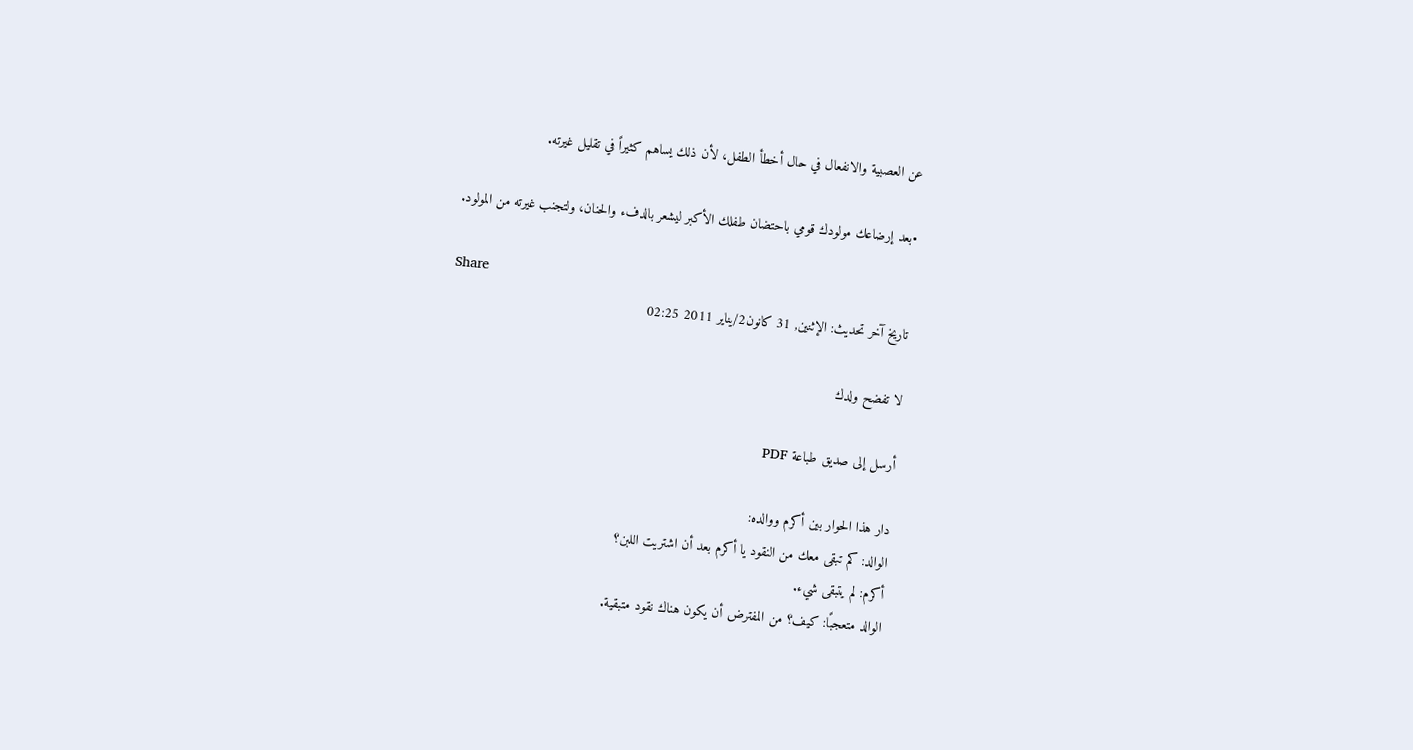عن العصبية والانفعال في حال أخطأ الطفل، لأن ذلك يساهم كثيراً في تقليل غيرته.

•بعد إرضاعك مولودك قومي باحتضان طفلك الأكبر ليشعر بالدفء والحنان، ولتجنب غيرته من المولود.

Share
تاريخ آخر تحديث: الإثنين, 31 كانون2/يناير 2011 02:25

لا تفضح ولدك

أرسل إلى صديق طباعة PDF

دار هذا الحوار بين أكرم ووالده:
الوالد: كم تبقى معك من النقود يا أكرم بعد أن اشتريت اللبن؟
أكرم: لم يتبقى شيء.
الوالد متعجبًا: كيف؟ من المفترض أن يكون هناك نقود متبقية.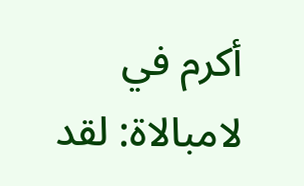أكرم في لامبالاة: لقد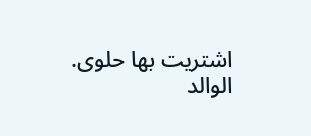اشتريت بها حلوى.
الوالد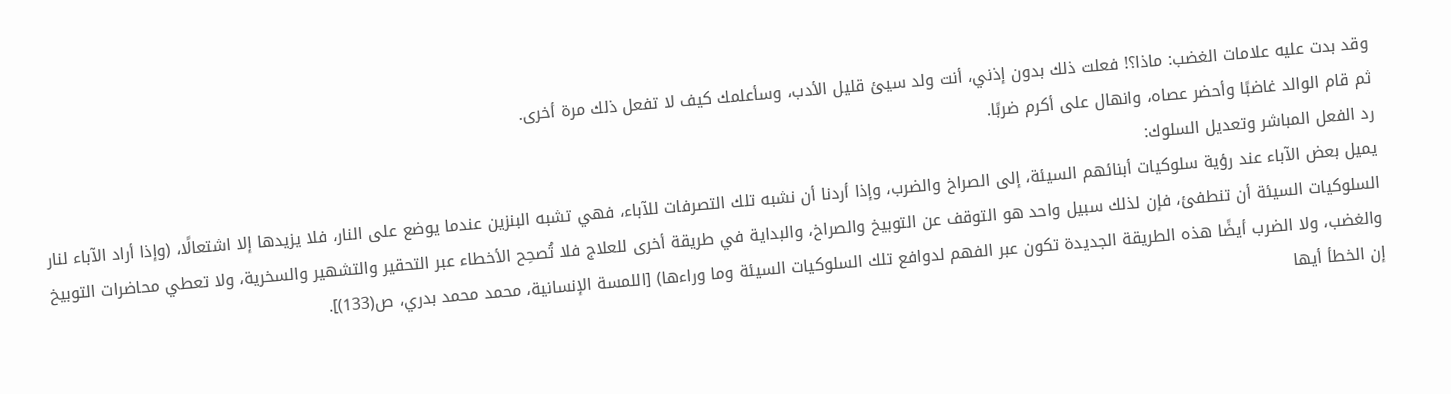وقد بدت عليه علامات الغضب: ماذا؟! فعلت ذلك بدون إذني، أنت ولد سيئ قليل الأدب، وسأعلمك كيف لا تفعل ذلك مرة أخرى.
ثم قام الوالد غاضبًا وأحضر عصاه، وانهال على أكرم ضربًا.
رد الفعل المباشر وتعديل السلوك:
يميل بعض الآباء عند رؤية سلوكيات أبنائهم السيئة، إلى الصراخ والضرب، وإذا أردنا أن نشبه تلك التصرفات للآباء، فهي تشبه البنزين عندما يوضع على النار، فلا يزيدها إلا اشتعالًا، (وإذا أراد الآباء لنار السلوكيات السيئة أن تنطفئ، فإن لذلك سبيل واحد هو التوقف عن التوبيخ والصراخ، والبداية في طريقة أخرى للعلاج فلا تُصحِح الأخطاء عبر التحقير والتشهير والسخرية، ولا تعطي محاضرات التوبيخ والغضب، ولا الضرب أيضًا هذه الطريقة الجديدة تكون عبر الفهم لدوافع تلك السلوكيات السيئة وما وراءها) [اللمسة الإنسانية، محمد محمد بدري، ص(133)].
إن الخطأ أيها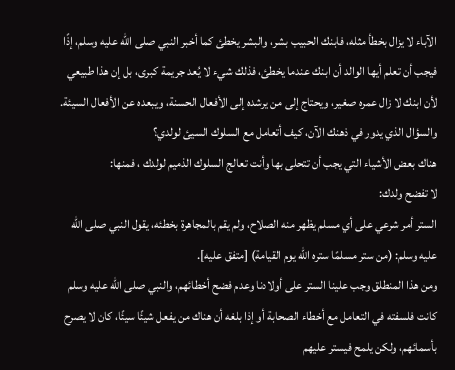الآباء لا يزال بخطأ مثله، فابنك الحبيب بشر، والبشر يخطئ كما أخبر النبي صلى الله عليه وسلم، إذًا فيجب أن تعلم أيها الوالد أن ابنك عندما يخطئ، فذلك شيء لا يُعد جريمة كبرى، بل إن هذا طبيعي لأن ابنك لا زال عمره صغير، ويحتاج إلى من يرشده إلى الأفعال الحسنة، ويبعده عن الأفعال السيئة.
والسؤال الذي يدور في ذهنك الآن، كيف أتعامل مع السلوك السيئ لولدي؟
هناك بعض الأشياء التي يجب أن تتحلى بها وأنت تعالج السلوك الذميم لولدك ، فمنها:
لا تفضح ولدك:
الستر أمر شرعي على أي مسلم يظهر منه الصلاح، ولم يقم بالمجاهرة بخطئه، يقول النبي صلى الله عليه وسلم: (من ستر مسلمًا ستره الله يوم القيامة) [متفق عليه].
ومن هذا المنطلق وجب علينا الستر على أولادنا وعدم فضح أخطائهم، والنبي صلى الله عليه وسلم كانت فلسفته في التعامل مع أخطاء الصحابة أو إذا بلغه أن هناك من يفعل شيئًا سيئًا، كان لا يصرح بأسمائهم، ولكن يلمح فيستر عليهم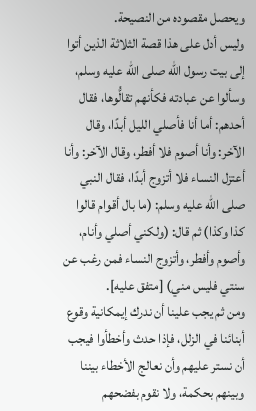ويحصل مقصوده من النصيحة.
وليس أدل على هذا قصة الثلاثة الذين أتوا إلى بيت رسول الله صلى الله عليه وسلم، وسألوا عن عبادته فكأنهم تقالُّوها، فقال أحدهم: أما أنا فأصلي الليل أبدًا، وقال الآخر: وأنا أصوم فلا أفطر، وقال الآخر: وأنا أعتزل النساء فلا أتزوج أبدًا، فقال النبي صلى الله عليه وسلم: (ما بال أقوام قالوا كذا وكذا) ثم قال: (ولكني أصلي وأنام، وأصوم وأفطر، وأتزوج النساء فمن رغب عن سنتي فليس مني) [متفق عليه].
ومن ثم يجب علينا أن ندرك إيمكانية وقوع أبنائنا في الزلل، فإذا حدث وأخطأوا فيجب أن نستر عليهم وأن نعالج الأخطاء بيننا وبينهم بحكمة، ولا نقوم بفضحهم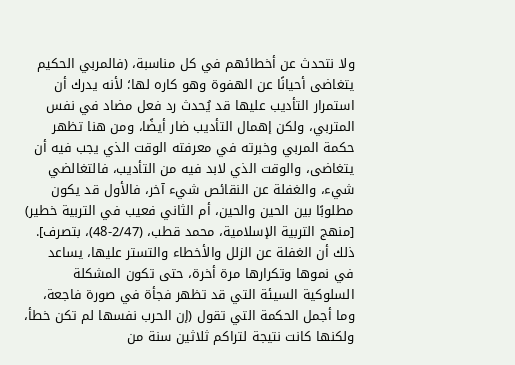ولا نتحدث عن أخطائهم في كل مناسبة، (فالمربي الحكيم يتغاضى أحيانًا عن الهفوة وهو كاره لها؛ لأنه يدرك أن استمرار التأديب عليها قد يُحدث رد فعل مضاد في نفس المتربي، ولكن إهمال التأديب ضار أيضًا، ومن هنا تظهر حكمة المربي وخبرته في معرفته الوقت الذي يجب فيه أن يتغاضى، والوقت الذي لابد فيه من التأديب، فالتغالضي شيء، والغفلة عن النقائص شيء آخر، فالأول قد يكون مطلوبًا بين الحين والحين، أم الثاني فعيب في التربية خطير) [منهج التربية الإسلامية، محمد قطب، (2/47-48)، بتصرف].
ذلك أن الغفلة عن الزلل والأخطاء والتستر عليها، يساعد في نموها وتكرارها مرة أخرة، حتى تكون المشكلة السلوكية السيئة التي قد تظهر فجأة في صورة فاجعة، وما أجمل الحكمة التي تقول (إن الحرب نفسها لم تكن خطأ، ولكنها كانت نتيجة لتراكم ثلاثين سنة من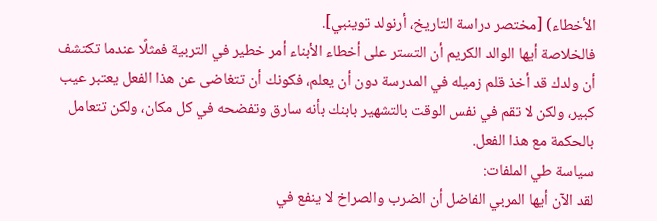الأخطاء) [مختصر دراسة التاريخ، أرنولد توينبي].
فالخلاصة أيها الوالد الكريم أن التستر على أخطاء الأبناء أمر خطير في التربية فمثلًا عندما تكتشف أن ولدك قد أخذ قلم زميله في المدرسة دون أن يعلم، فكونك أن تتغاضى عن هذا الفعل يعتبر عيب كبير، ولكن لا تقم في نفس الوقت بالتشهير بابنك بأنه سارق وتفضحه في كل مكان، ولكن تتعامل بالحكمة مع هذا الفعل.
سياسة طي الملفات:
لقد الآن أيها المربي الفاضل أن الضرب والصراخ لا ينفع في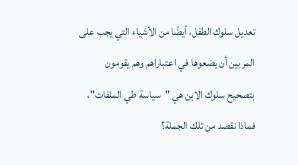تعديل سلوك الطفل، أيضًا من الأشياء التي يجب على المربين أن يضعوها في اعتباراهم وهم يقومون بتصحيح سلوك الابن هي "سياسة طي الملفات"، فماذا نقصد من تلك الجملة؟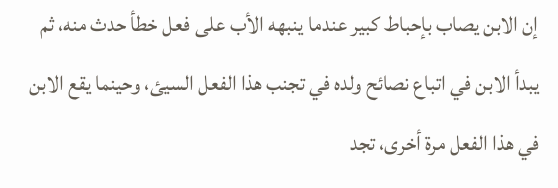إن الابن يصاب بإحباط كبير عندما ينبهه الأب على فعل خطأ حدث منه، ثم يبدأ الابن في اتباع نصائح ولده في تجنب هذا الفعل السيئ، وحينما يقع الابن في هذا الفعل مرة أخرى، تجد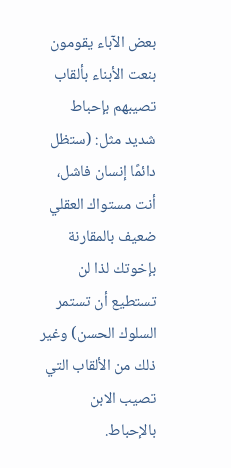بعض الآباء يقومون بنعت الأبناء بألقاب تصيبهم بإحباط شديد مثل: (ستظل دائمًا إنسان فاشل، أنت مستواك العقلي ضعيف بالمقارنة بإخوتك لذا لن تستطيع أن تستمر السلوك الحسن) وغير ذلك من الألقاب التي تصيب الابن بالإحباط.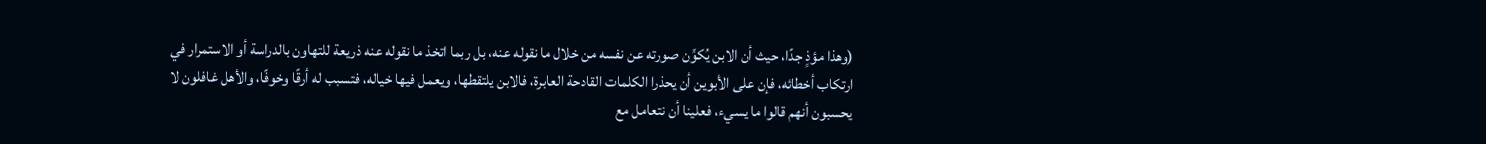(وهذا مؤذٍ جدًا، حيث أن الابن يُكوِّن صورته عن نفسه من خلال ما نقوله عنه، بل ربما اتخذ ما نقوله عنه ذريعة للتهاون بالدراسة أو الاستمرار في ارتكاب أخطائه، فإن على الأبوين أن يحذرا الكلمات القادحة العابرة، فالابن يلتقطها، ويعمل فيها خياله، فتسبب له أرقًا وخوفًا، والأهل غافلون لا يحسبون أنهم قالوا ما يسيء، فعلينا أن نتعامل مع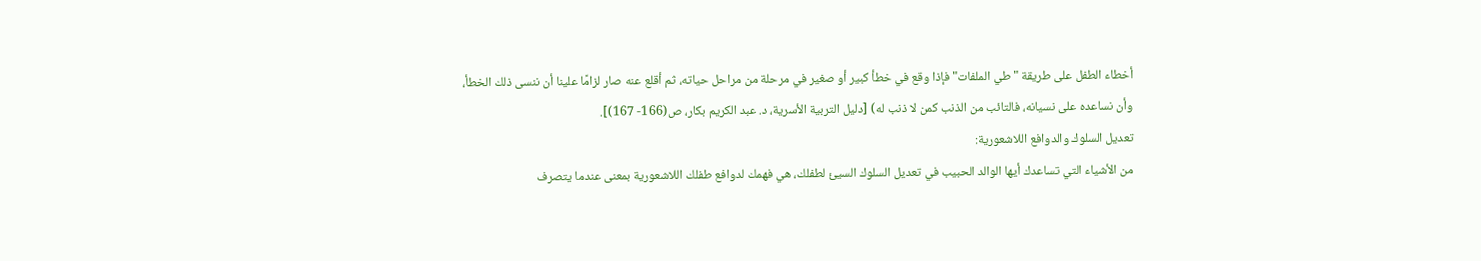أخطاء الطفل على طريقة "طي الملفات" فإذا وقع في خطأ كبير أو صغير في مرحلة من مراحل حياته، ثم أقلع عنه صار لزامًا علينا أن ننسى ذلك الخطأ، وأن نساعده على نسيانه، فالتائب من الذنب كمن لا ذنب له) [دليل التربية الأسرية، د. عبد الكريم بكار، ص(166- 167)].
تعديل السلوك والدوافع اللاشعورية:
من الأشياء التي تساعدك أيها الوالد الحبيب في تعديل السلوك السيئ لطفلك، هي فهمك لدوافع طفلك اللاشعورية بمعنى عندما يتصرف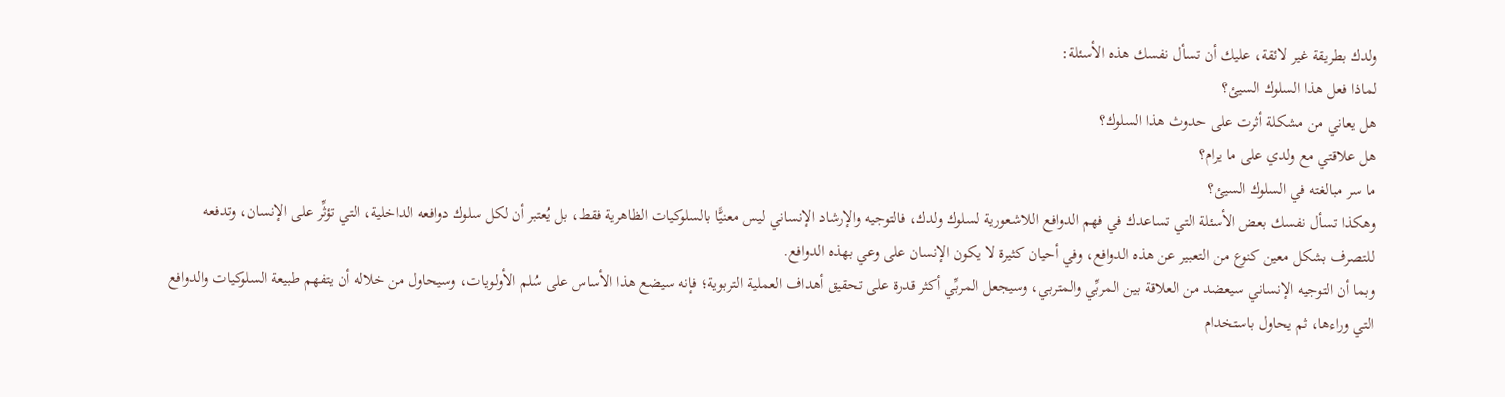ولدك بطريقة غير لائقة، عليك أن تسأل نفسك هذه الأسئلة:
لماذا فعل هذا السلوك السيئ؟
هل يعاني من مشكلة أثرت على حدوث هذا السلوك؟
هل علاقتي مع ولدي على ما يرام؟
ما سر مبالغته في السلوك السيئ؟
وهكذا تسأل نفسك بعض الأسئلة التي تساعدك في فهم الدوافع اللاشعورية لسلوك ولدك، فالتوجيه والإرشاد الإنساني ليس معنيًّا بالسلوكيات الظاهرية فقط، بل يُعتبر أن لكل سلوك دوافعه الداخلية، التي تؤثِّر على الإنسان، وتدفعه للتصرف بشكل معين كنوع من التعبير عن هذه الدوافع، وفي أحيان كثيرة لا يكون الإنسان على وعي بهذه الدوافع.
وبما أن التوجيه الإنساني سيعضد من العلاقة بين المربِّي والمتربي، وسيجعل المربِّي أكثر قدرة على تحقيق أهداف العملية التربوية؛ فإنه سيضع هذا الأساس على سُلم الأولويات، وسيحاول من خلاله أن يتفهم طبيعة السلوكيات والدوافع التي وراءها، ثم يحاول باستخدام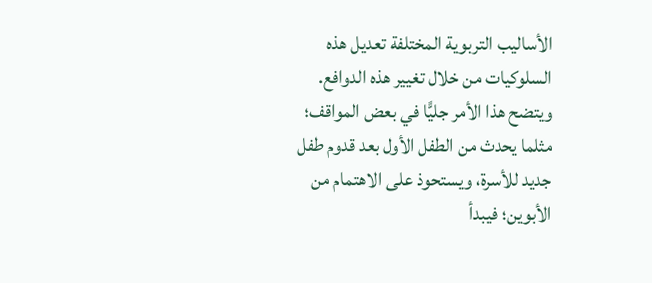الأساليب التربوية المختلفة تعديل هذه السلوكيات من خلال تغيير هذه الدوافع.
ويتضح هذا الأمر جليًّا في بعض المواقف؛ مثلما يحدث من الطفل الأول بعد قدوم طفل جديد للأسرة، ويستحوذ على الاهتمام من الأبوين؛ فيبدأ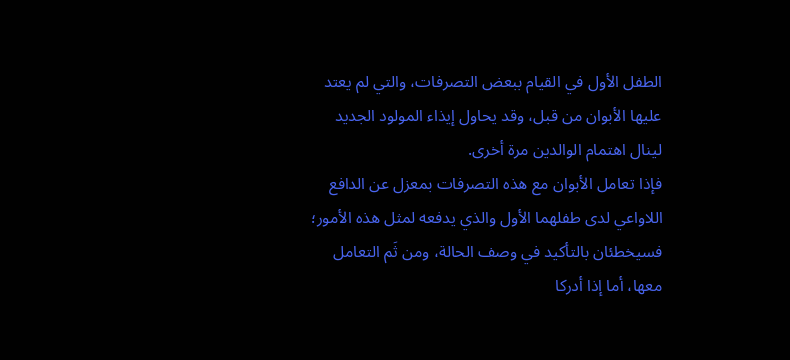الطفل الأول في القيام ببعض التصرفات، والتي لم يعتد عليها الأبوان من قبل، وقد يحاول إيذاء المولود الجديد لينال اهتمام الوالدين مرة أخرى.
فإذا تعامل الأبوان مع هذه التصرفات بمعزل عن الدافع اللاواعي لدى طفلهما الأول والذي يدفعه لمثل هذه الأمور؛ فسيخطئان بالتأكيد في وصف الحالة، ومن ثَم التعامل معها، أما إذا أدركا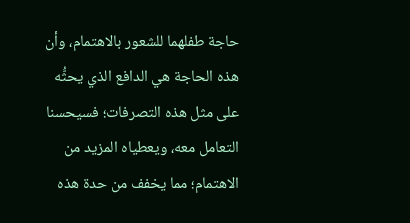حاجة طفلهما للشعور بالاهتمام، وأن هذه الحاجة هي الدافع الذي يحثُّه على مثل هذه التصرفات؛ فسيحسنا التعامل معه، ويعطياه المزيد من الاهتمام؛ مما يخفف من حدة هذه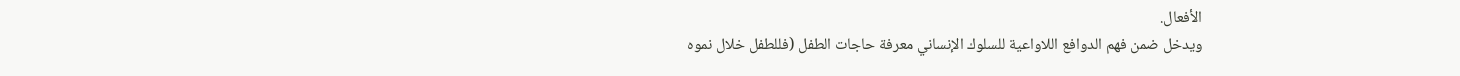الأفعال.
ويدخل ضمن فهم الدوافع اللاواعية للسلوك الإنساني معرفة حاجات الطفل (فللطفل خلال نموه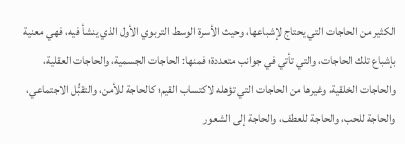الكثير من الحاجات التي يحتاج لإشباعها، وحيث الأسرة الوسط التربوي الأول الذي ينشأ فيه، فهي معنية بإشباع تلك الحاجات، والتي تأتي في جوانب متعددة؛ فمنها: الحاجات الجسمية، والحاجات العقلية، والحاجات الخلقية، وغيرها من الحاجات التي تؤهله لاكتساب القيم؛ كالحاجة للأمن، والتقبُّل الاجتماعي، والحاجة للحب، والحاجة للعطف، والحاجة إلى الشعور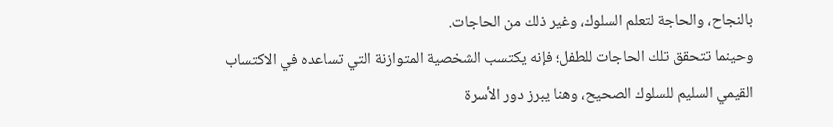بالنجاح، والحاجة لتعلم السلوك، وغير ذلك من الحاجات.
وحينما تتحقق تلك الحاجات للطفل؛ فإنه يكتسب الشخصية المتوازنة التي تساعده في الاكتساب القيمي السليم للسلوك الصحيح، وهنا يبرز دور الأسرة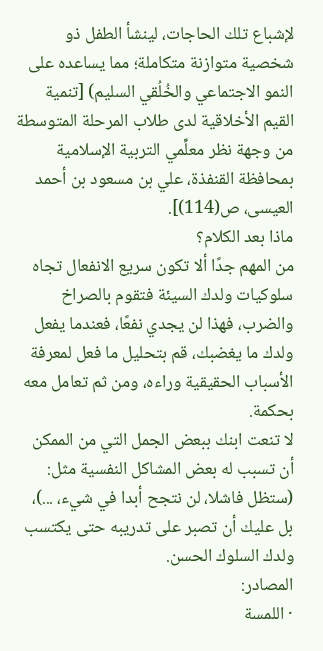لإشباع تلك الحاجات، لينشأ الطفل ذو شخصية متوازنة متكاملة؛ مما يساعده على النمو الاجتماعي والخُلُقي السليم) [تنمية القيم الأخلاقية لدى طلاب المرحلة المتوسطة من وجهة نظر معلِّمي التربية الإسلامية بمحافظة القنفذة، علي بن مسعود بن أحمد العيسى، ص(114)].
ماذا بعد الكلام؟
من المهم جدًا ألا تكون سريع الانفعال تجاه سلوكيات ولدك السيئة فتقوم بالصراخ والضرب، فهذا لن يجدي نفعًا، فعندما يفعل ولدك ما يغضبك، قم بتحليل ما فعل لمعرفة الأسباب الحقيقية وراءه، ومن ثم تعامل معه بحكمة.
لا تنعت ابنك ببعض الجمل التي من الممكن أن تسبب له بعض المشاكل النفسية مثل: (ستظل فاشلا، لن نتجح أبدا في شيء، ...)، بل عليك أن تصبر على تدريبه حتى يكتسب ولدك السلوك الحسن.
المصادر:
· اللمسة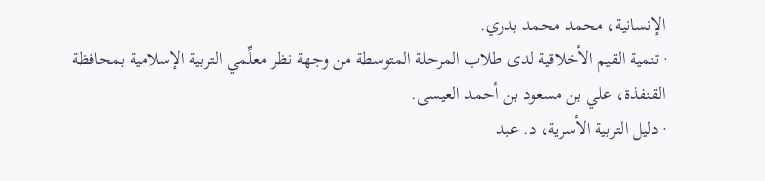الإنسانية، محمد محمد بدري.
· تنمية القيم الأخلاقية لدى طلاب المرحلة المتوسطة من وجهة نظر معلِّمي التربية الإسلامية بمحافظة القنفذة، علي بن مسعود بن أحمد العيسى.
· دليل التربية الأسرية، د. عبد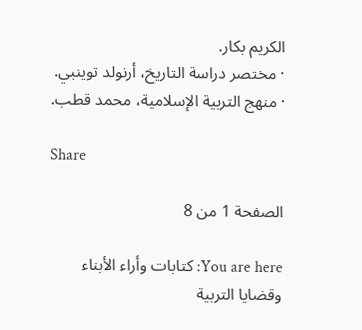الكريم بكار.
· مختصر دراسة التاريخ، أرنولد توينبي.
· منهج التربية الإسلامية، محمد قطب.

Share

الصفحة 1 من 8

You are here: كتابات وأراء الأبناء وقضايا التربية